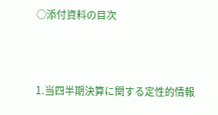○添付資料の目次



1.当四半期決算に関する定性的情報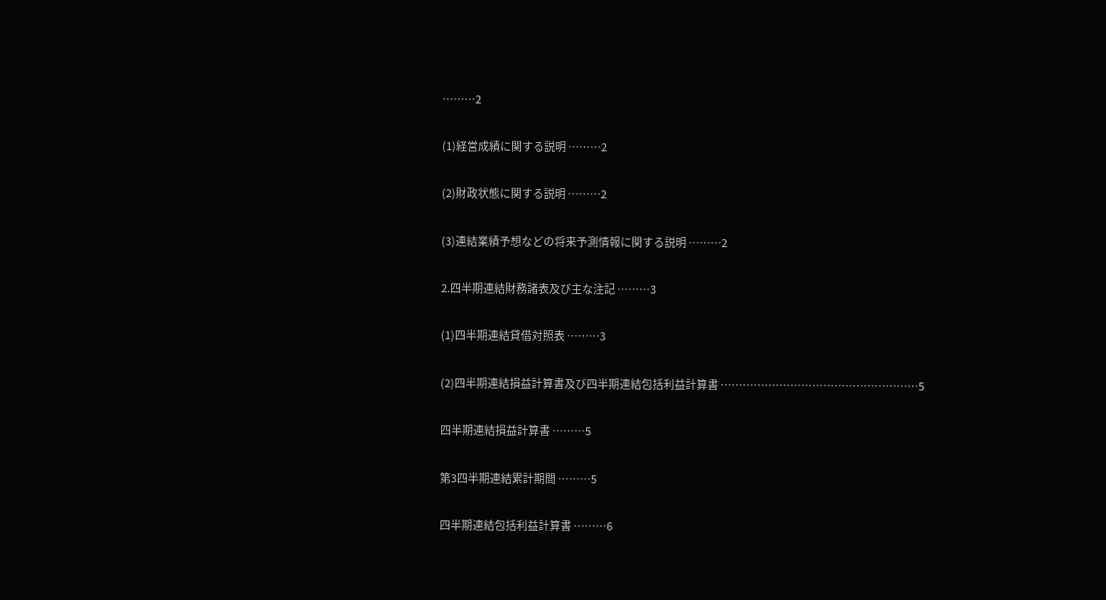………2

(1)経営成績に関する説明 ………2

(2)財政状態に関する説明 ………2

(3)連結業績予想などの将来予測情報に関する説明 ………2

2.四半期連結財務諸表及び主な注記 ………3

(1)四半期連結貸借対照表 ………3

(2)四半期連結損益計算書及び四半期連結包括利益計算書 ………………………………………………5

四半期連結損益計算書 ………5

第3四半期連結累計期間 ………5

四半期連結包括利益計算書 ………6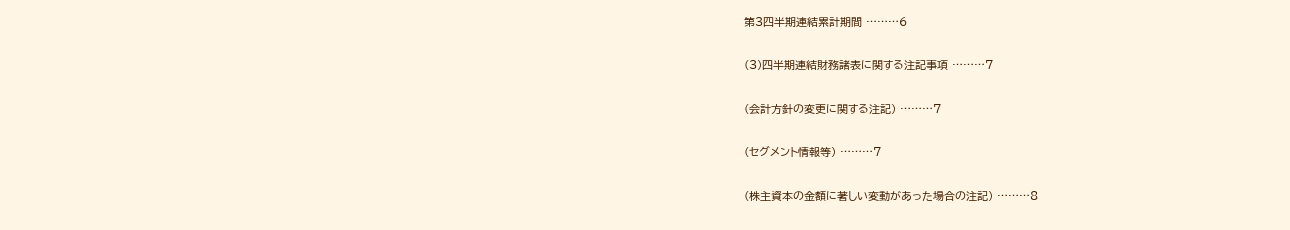第3四半期連結累計期間 ………6

(3)四半期連結財務諸表に関する注記事項 ………7

(会計方針の変更に関する注記) ………7

(セグメント情報等) ………7

(株主資本の金額に著しい変動があった場合の注記) ………8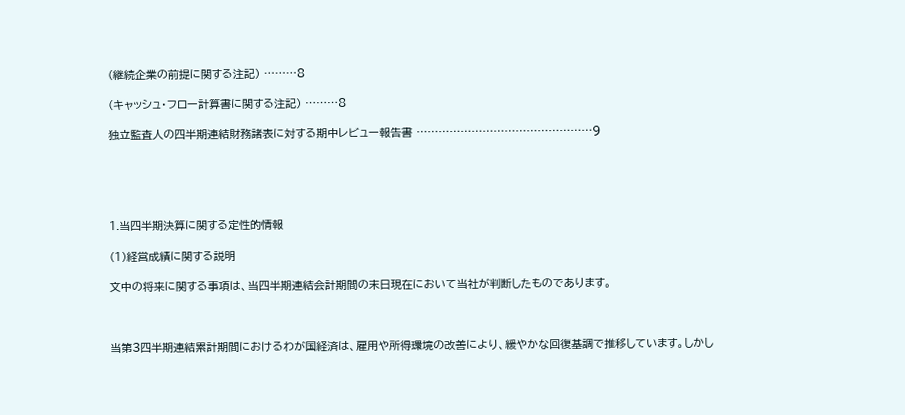(継続企業の前提に関する注記) ………8

(キャッシュ・フロー計算書に関する注記) ………8

独立監査人の四半期連結財務諸表に対する期中レビュー報告書 …………………………………………9





1.当四半期決算に関する定性的情報

(1)経営成績に関する説明

文中の将来に関する事項は、当四半期連結会計期間の末日現在において当社が判断したものであります。



当第3四半期連結累計期間におけるわが国経済は、雇用や所得環境の改善により、緩やかな回復基調で推移しています。しかし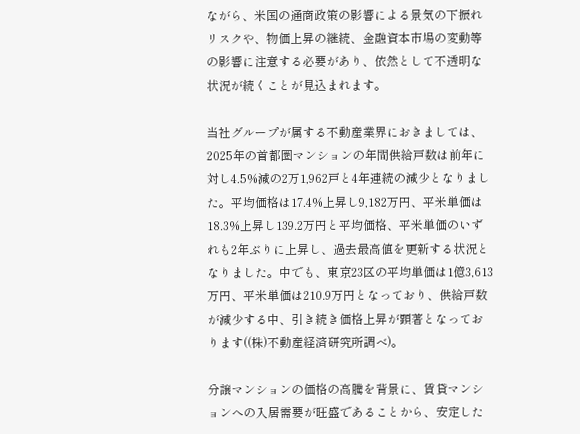ながら、米国の通商政策の影響による景気の下振れリスクや、物価上昇の継続、金融資本市場の変動等の影響に注意する必要があり、依然として不透明な状況が続くことが見込まれます。

当社グループが属する不動産業界におきましては、2025年の首都圏マンションの年間供給戸数は前年に対し4.5%減の2万1,962戸と4年連続の減少となりました。平均価格は17.4%上昇し9,182万円、平米単価は18.3%上昇し139.2万円と平均価格、平米単価のいずれも2年ぶりに上昇し、過去最高値を更新する状況となりました。中でも、東京23区の平均単価は1億3,613万円、平米単価は210.9万円となっており、供給戸数が減少する中、引き続き価格上昇が顕著となっております((株)不動産経済研究所調べ)。

分譲マンションの価格の高騰を背景に、賃貸マンションへの入居需要が旺盛であることから、安定した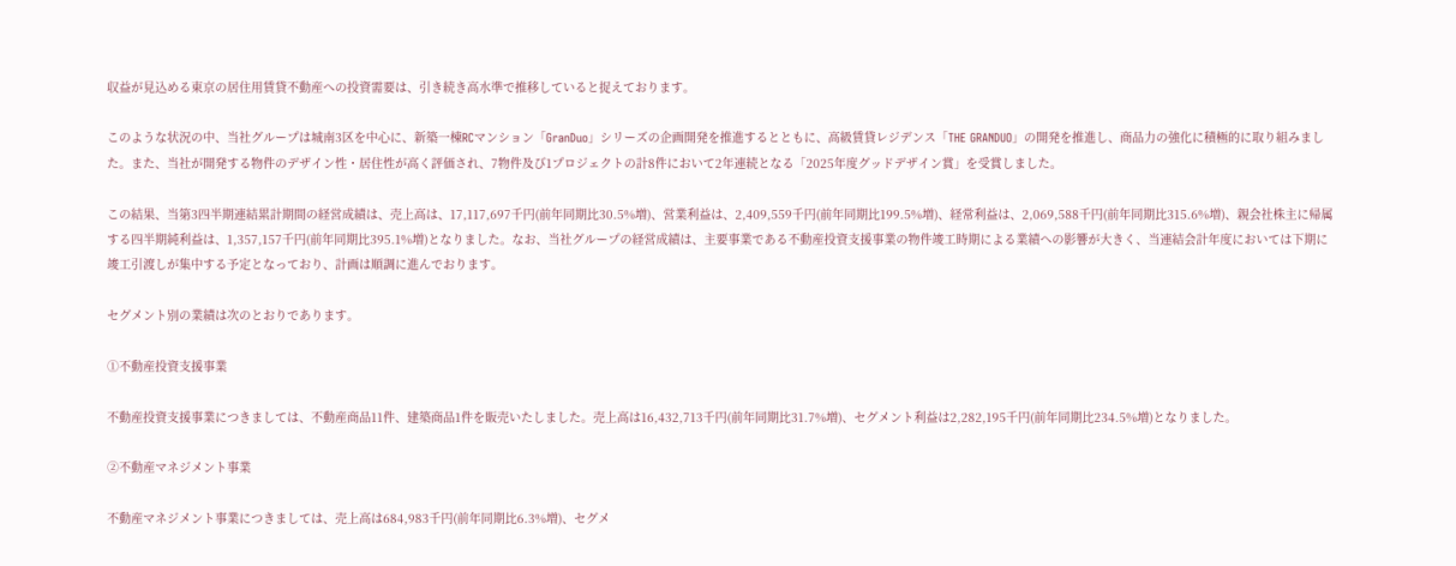収益が見込める東京の居住用賃貸不動産への投資需要は、引き続き高水準で推移していると捉えております。

このような状況の中、当社グループは城南3区を中心に、新築一棟RCマンション「GranDuo」シリーズの企画開発を推進するとともに、高級賃貸レジデンス「THE GRANDUO」の開発を推進し、商品力の強化に積極的に取り組みました。また、当社が開発する物件のデザイン性・居住性が高く評価され、7物件及び1プロジェクトの計8件において2年連続となる「2025年度グッドデザイン賞」を受賞しました。

この結果、当第3四半期連結累計期間の経営成績は、売上高は、17,117,697千円(前年同期比30.5%増)、営業利益は、2,409,559千円(前年同期比199.5%増)、経常利益は、2,069,588千円(前年同期比315.6%増)、親会社株主に帰属する四半期純利益は、1,357,157千円(前年同期比395.1%増)となりました。なお、当社グループの経営成績は、主要事業である不動産投資支援事業の物件竣工時期による業績への影響が大きく、当連結会計年度においては下期に竣工引渡しが集中する予定となっており、計画は順調に進んでおります。

セグメント別の業績は次のとおりであります。

①不動産投資支援事業

不動産投資支援事業につきましては、不動産商品11件、建築商品1件を販売いたしました。売上高は16,432,713千円(前年同期比31.7%増)、セグメント利益は2,282,195千円(前年同期比234.5%増)となりました。

②不動産マネジメント事業

不動産マネジメント事業につきましては、売上高は684,983千円(前年同期比6.3%増)、セグメ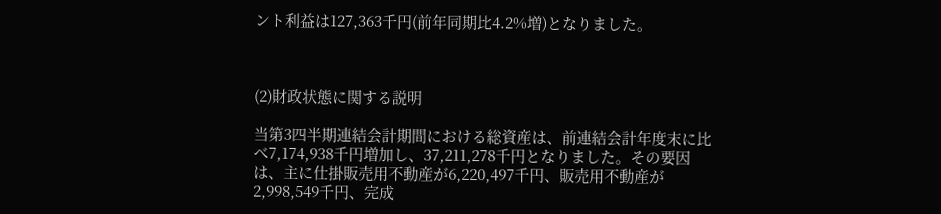ント利益は127,363千円(前年同期比4.2%増)となりました。



(2)財政状態に関する説明

当第3四半期連結会計期間における総資産は、前連結会計年度末に比べ7,174,938千円増加し、37,211,278千円となりました。その要因は、主に仕掛販売用不動産が6,220,497千円、販売用不動産が2,998,549千円、完成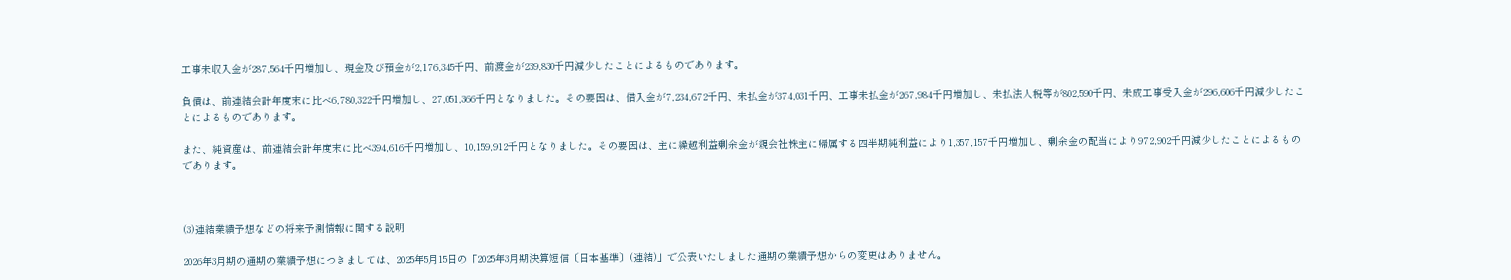工事未収入金が287,564千円増加し、現金及び預金が2,176,345千円、前渡金が239,830千円減少したことによるものであります。

負債は、前連結会計年度末に比べ6,780,322千円増加し、27,051,366千円となりました。その要因は、借入金が7,234,672千円、未払金が374,031千円、工事未払金が267,984千円増加し、未払法人税等が802,590千円、未成工事受入金が296,606千円減少したことによるものであります。

また、純資産は、前連結会計年度末に比べ394,616千円増加し、10,159,912千円となりました。その要因は、主に繰越利益剰余金が親会社株主に帰属する四半期純利益により1,357,157千円増加し、剰余金の配当により972,902千円減少したことによるものであります。



(3)連結業績予想などの将来予測情報に関する説明

2026年3月期の通期の業績予想につきましては、2025年5月15日の「2025年3月期決算短信〔日本基準〕(連結)」で公表いたしました通期の業績予想からの変更はありません。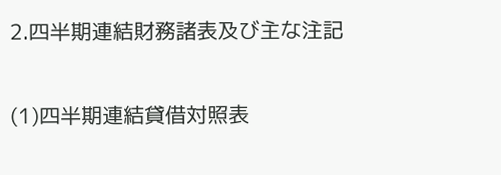2.四半期連結財務諸表及び主な注記

(1)四半期連結貸借対照表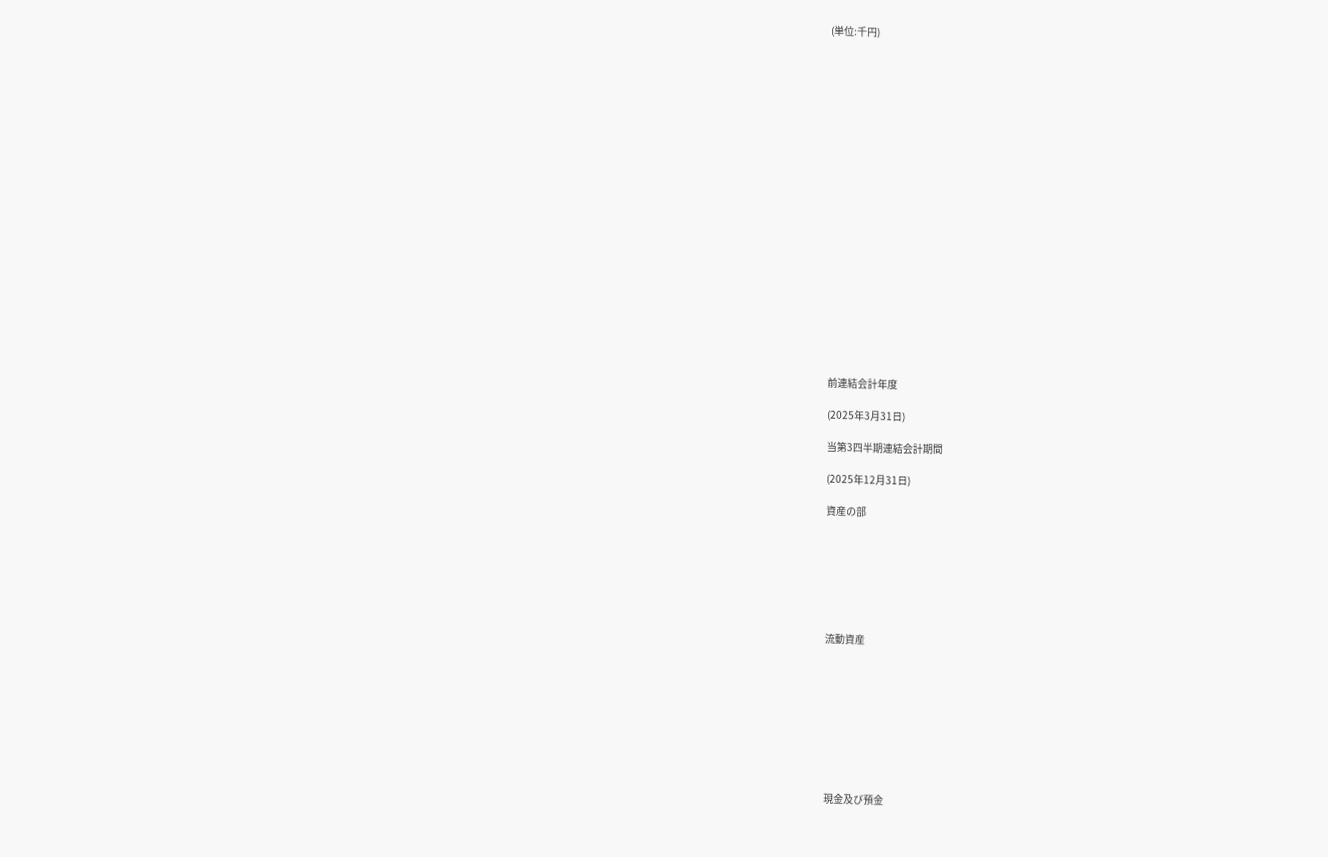(単位:千円)





















前連結会計年度

(2025年3月31日)

当第3四半期連結会計期間

(2025年12月31日)

資産の部







流動資産









現金及び預金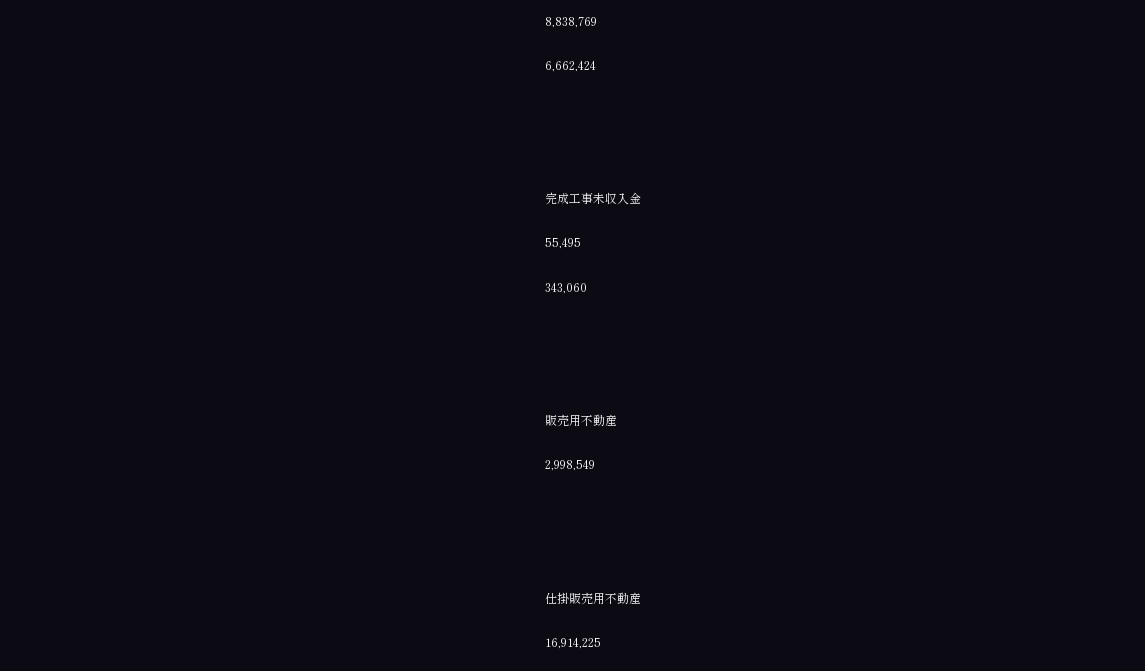8,838,769

6,662,424





完成工事未収入金

55,495

343,060





販売用不動産

2,998,549





仕掛販売用不動産

16,914,225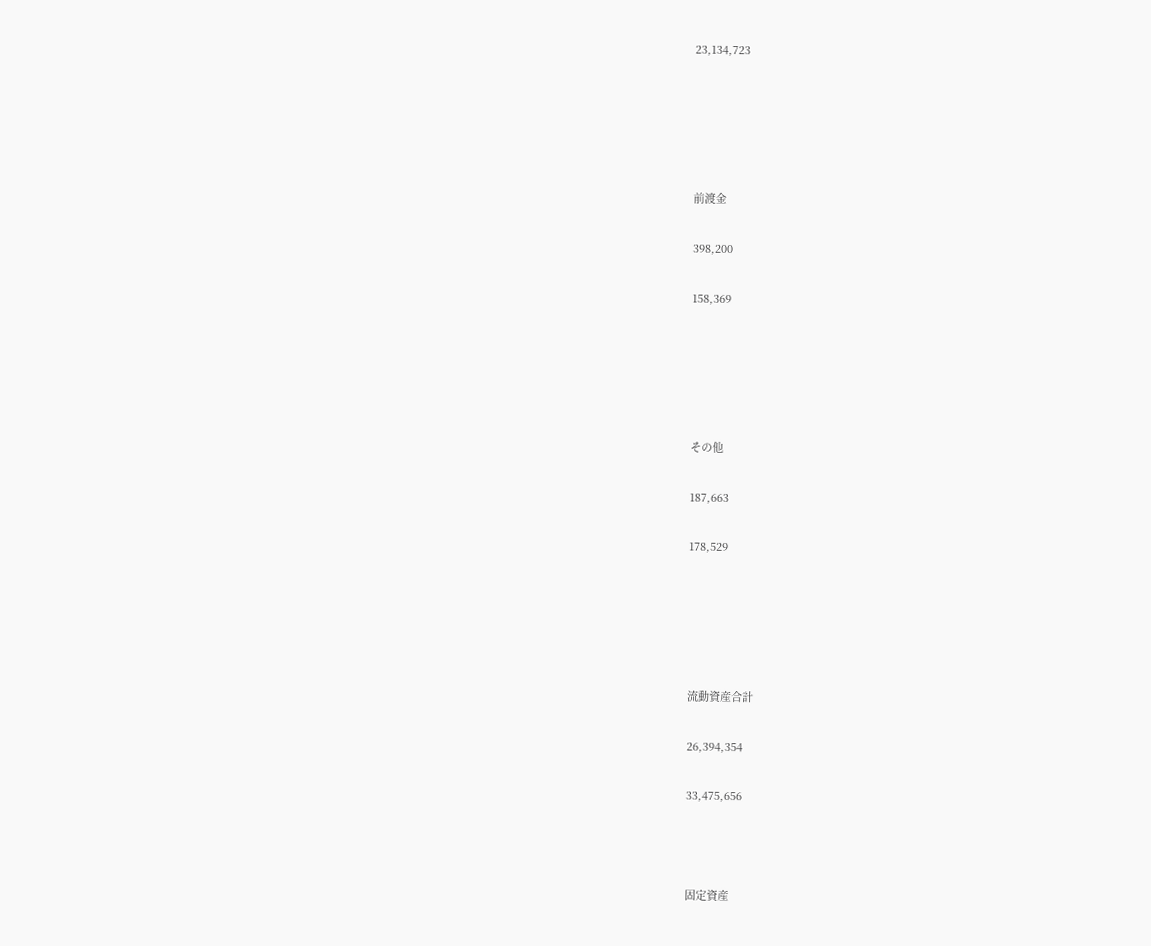23,134,723





前渡金

398,200

158,369





その他

187,663

178,529





流動資産合計

26,394,354

33,475,656



固定資産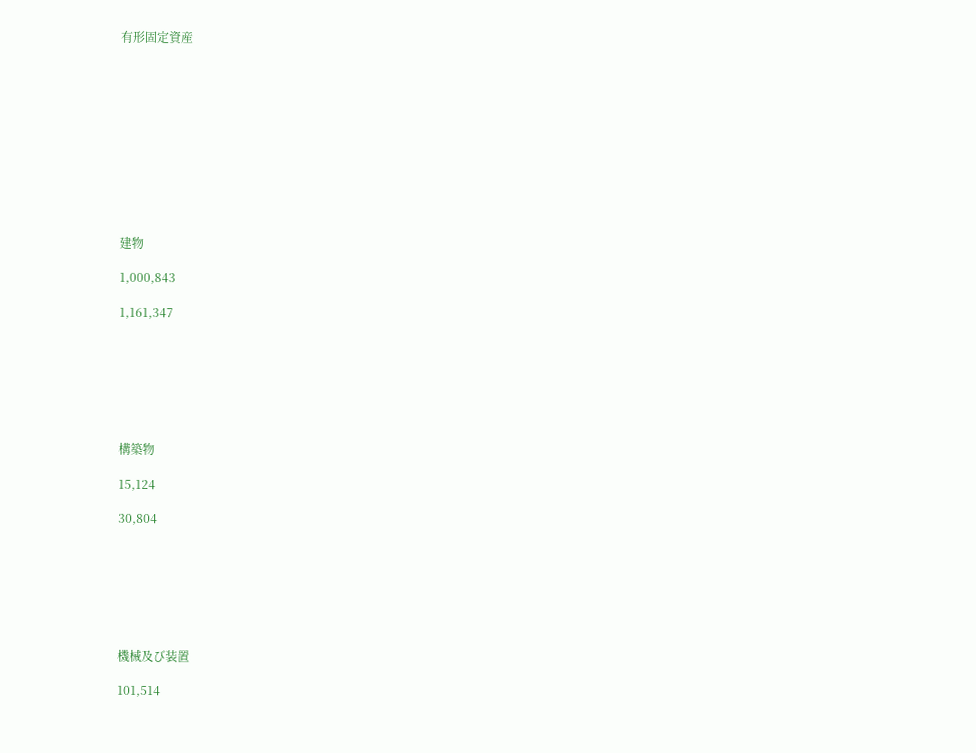有形固定資産











建物

1,000,843

1,161,347







構築物

15,124

30,804







機械及び装置

101,514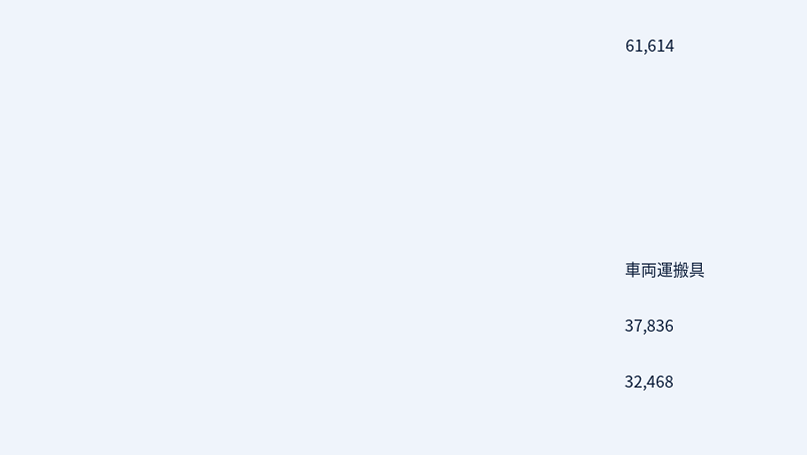61,614







車両運搬具

37,836

32,468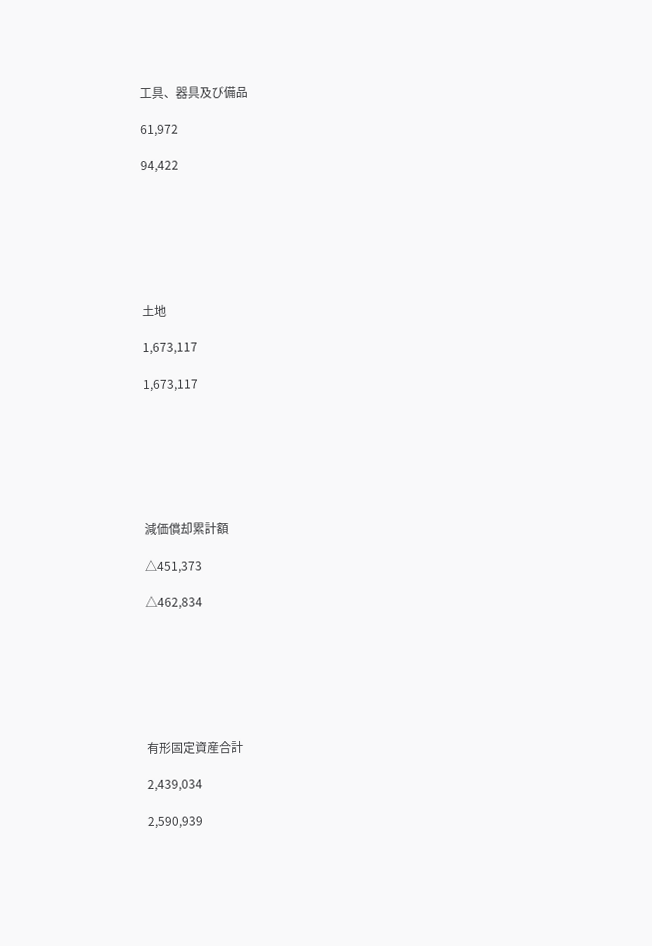工具、器具及び備品

61,972

94,422







土地

1,673,117

1,673,117







減価償却累計額

△451,373

△462,834







有形固定資産合計

2,439,034

2,590,939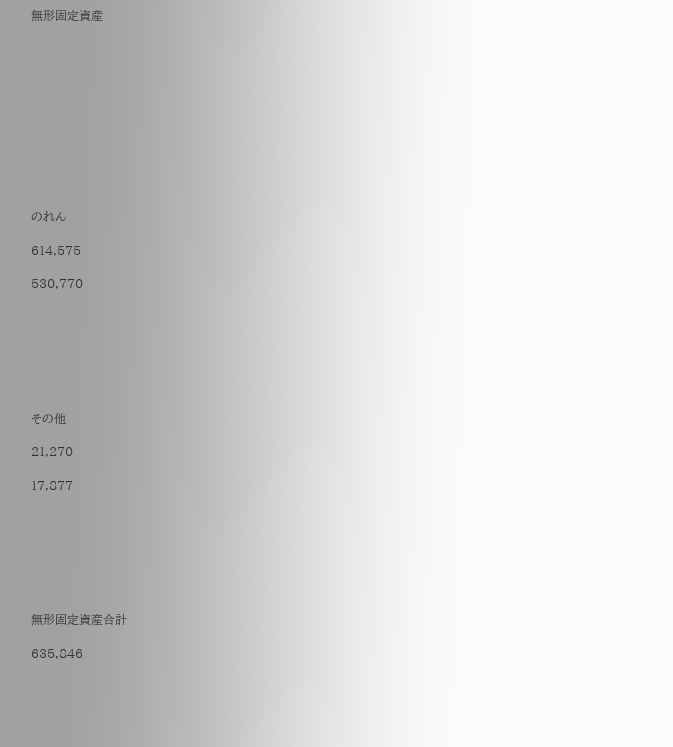無形固定資産











のれん

614,575

530,770







その他

21,270

17,877







無形固定資産合計

635,846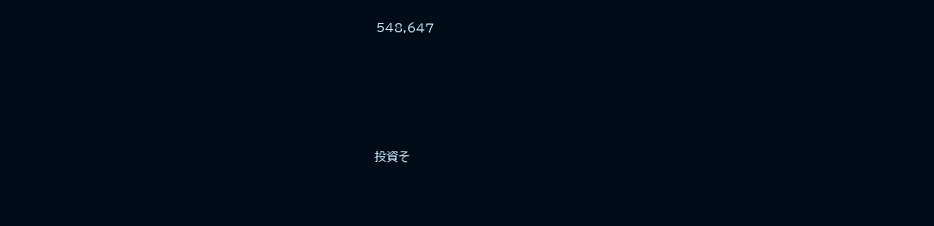548,647





投資そ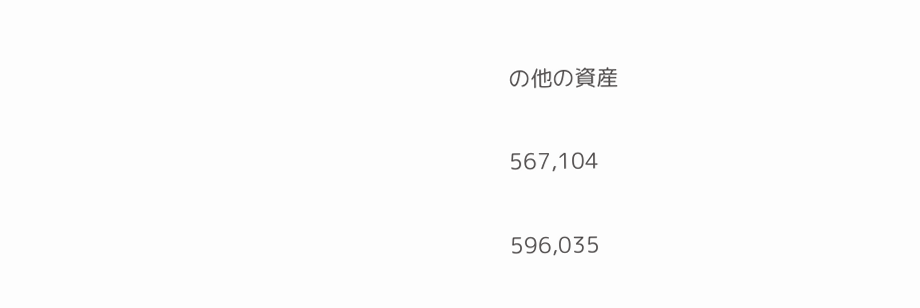の他の資産

567,104

596,035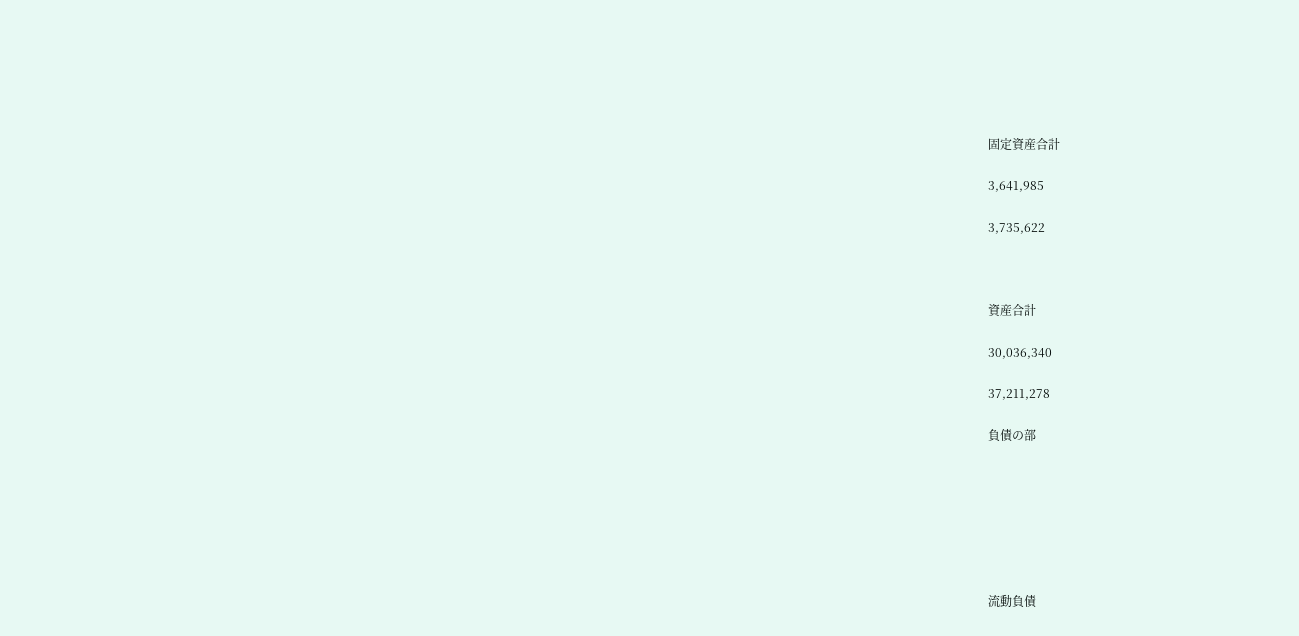固定資産合計

3,641,985

3,735,622



資産合計

30,036,340

37,211,278

負債の部







流動負債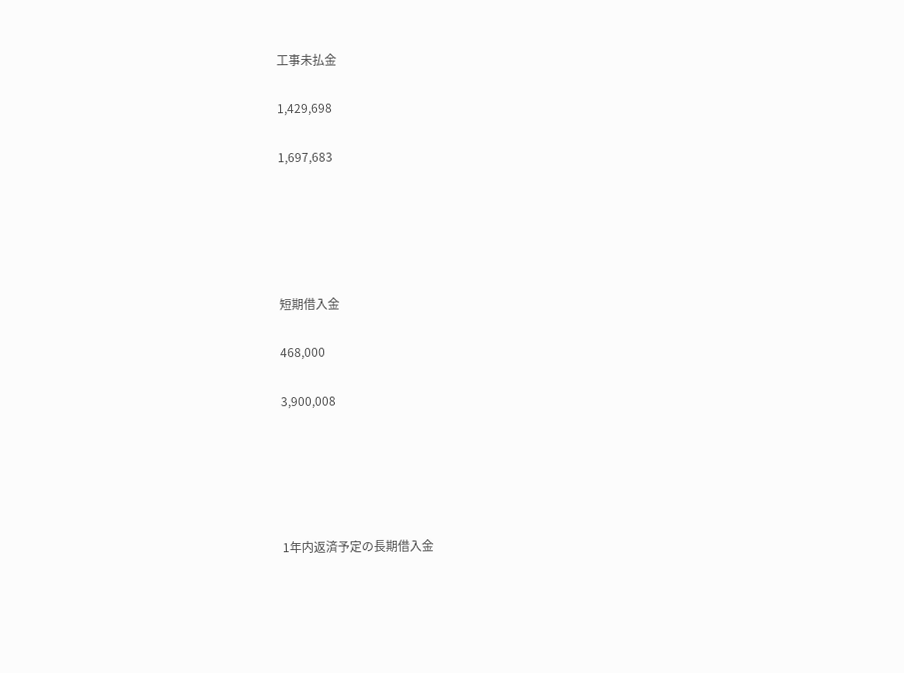工事未払金

1,429,698

1,697,683





短期借入金

468,000

3,900,008





1年内返済予定の長期借入金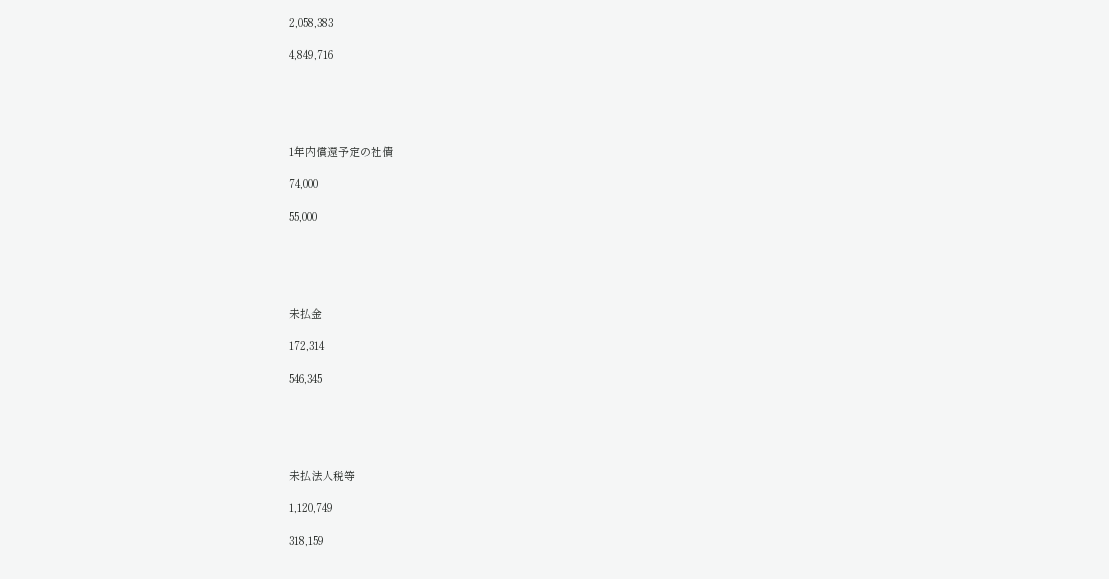2,058,383

4,849,716





1年内償還予定の社債

74,000

55,000





未払金

172,314

546,345





未払法人税等

1,120,749

318,159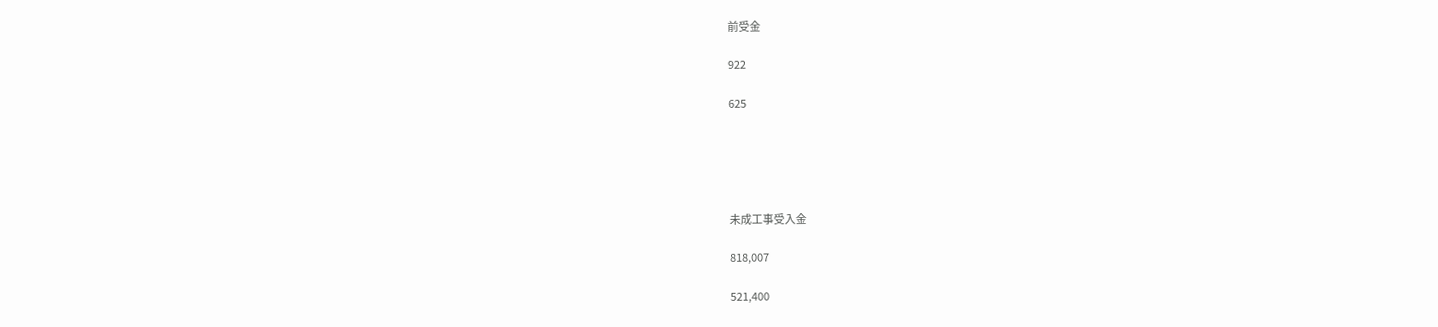前受金

922

625





未成工事受入金

818,007

521,400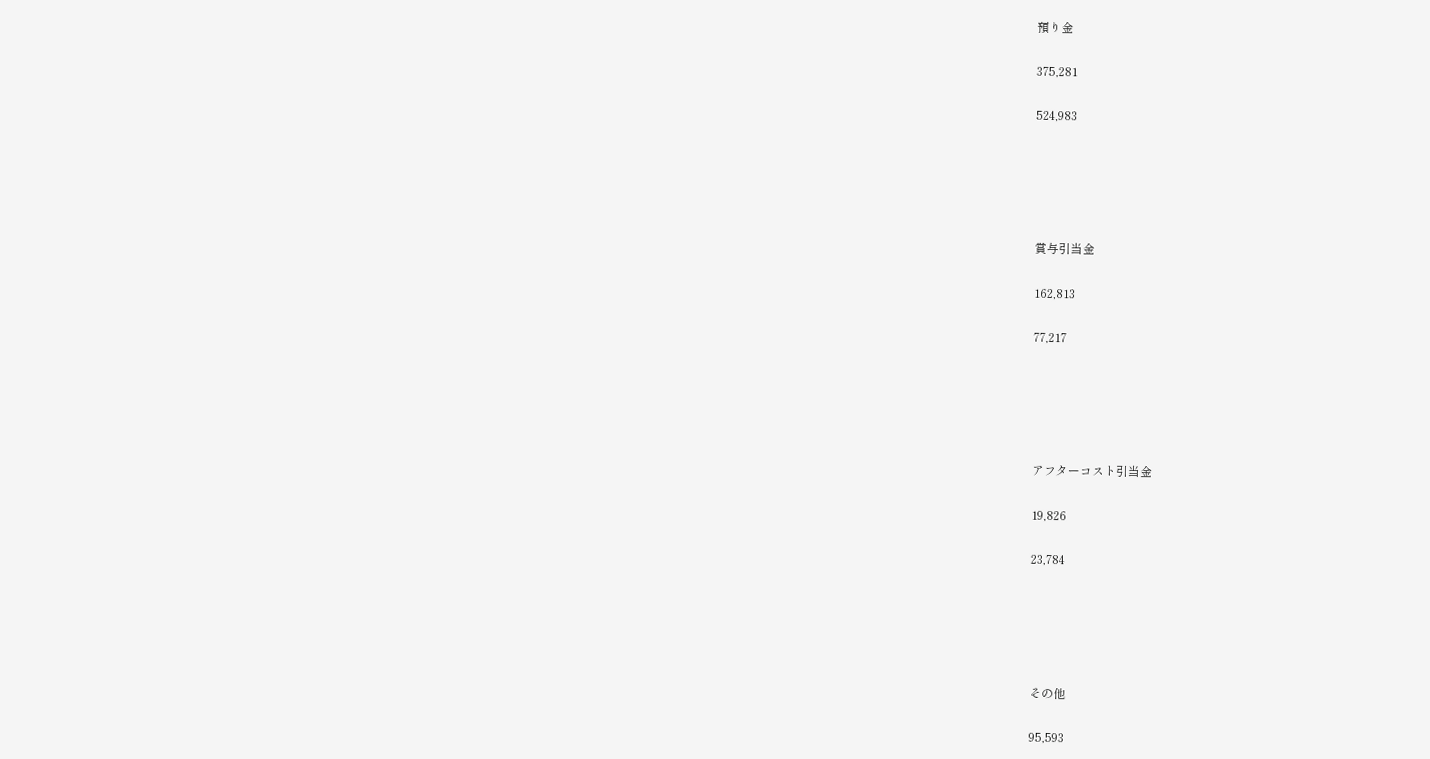預り金

375,281

524,983





賞与引当金

162,813

77,217





アフターコスト引当金

19,826

23,784





その他

95,593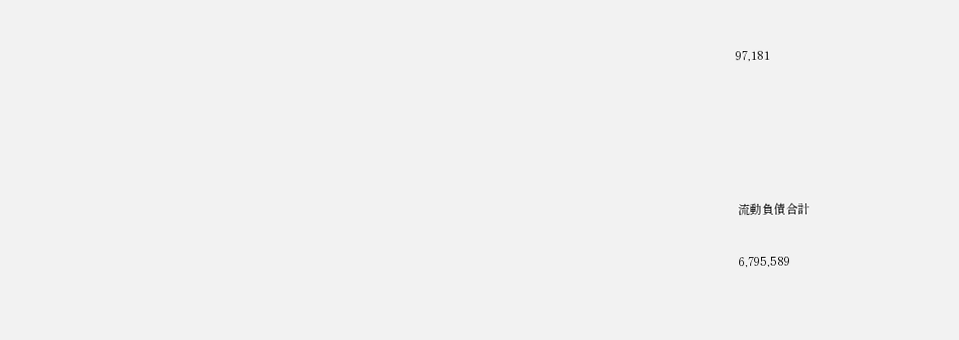97,181





流動負債合計

6,795,589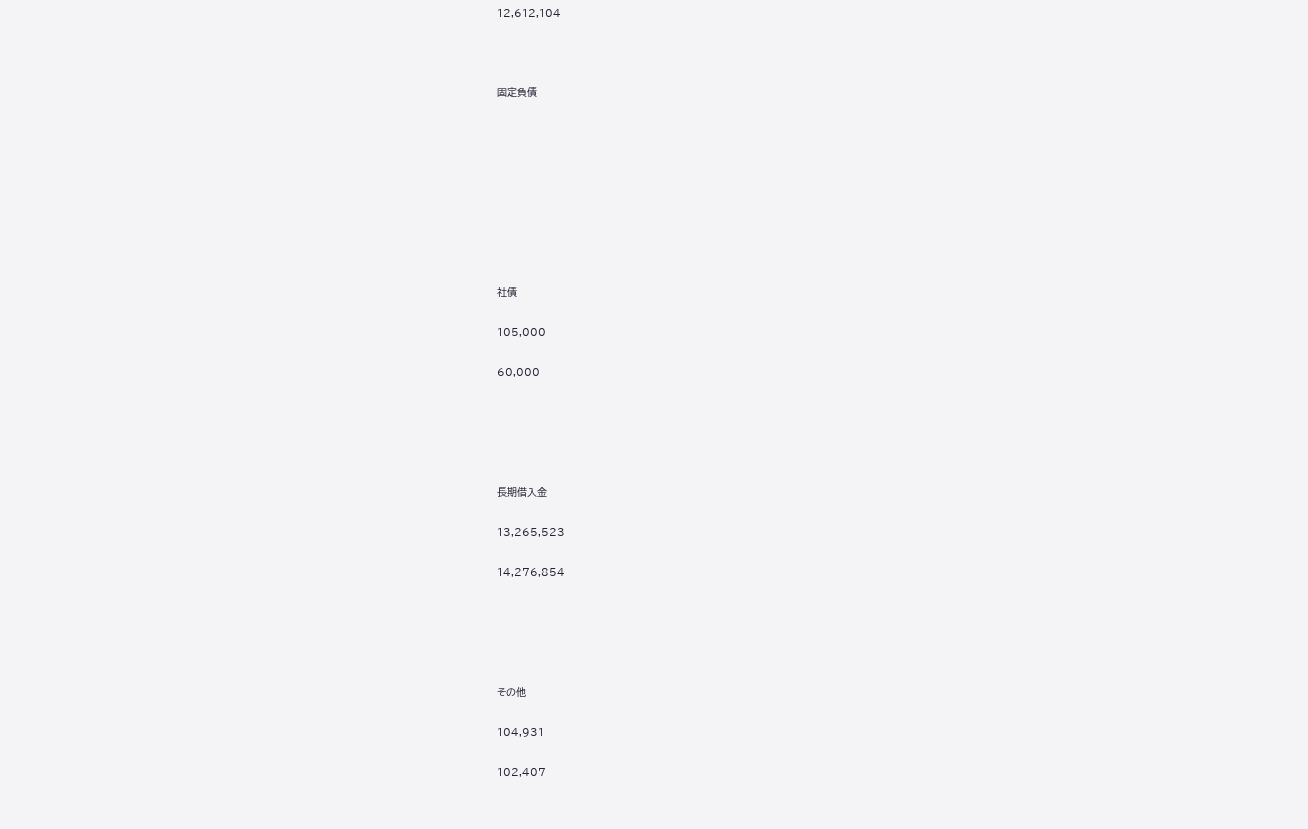12,612,104



固定負債









社債

105,000

60,000





長期借入金

13,265,523

14,276,854





その他

104,931

102,407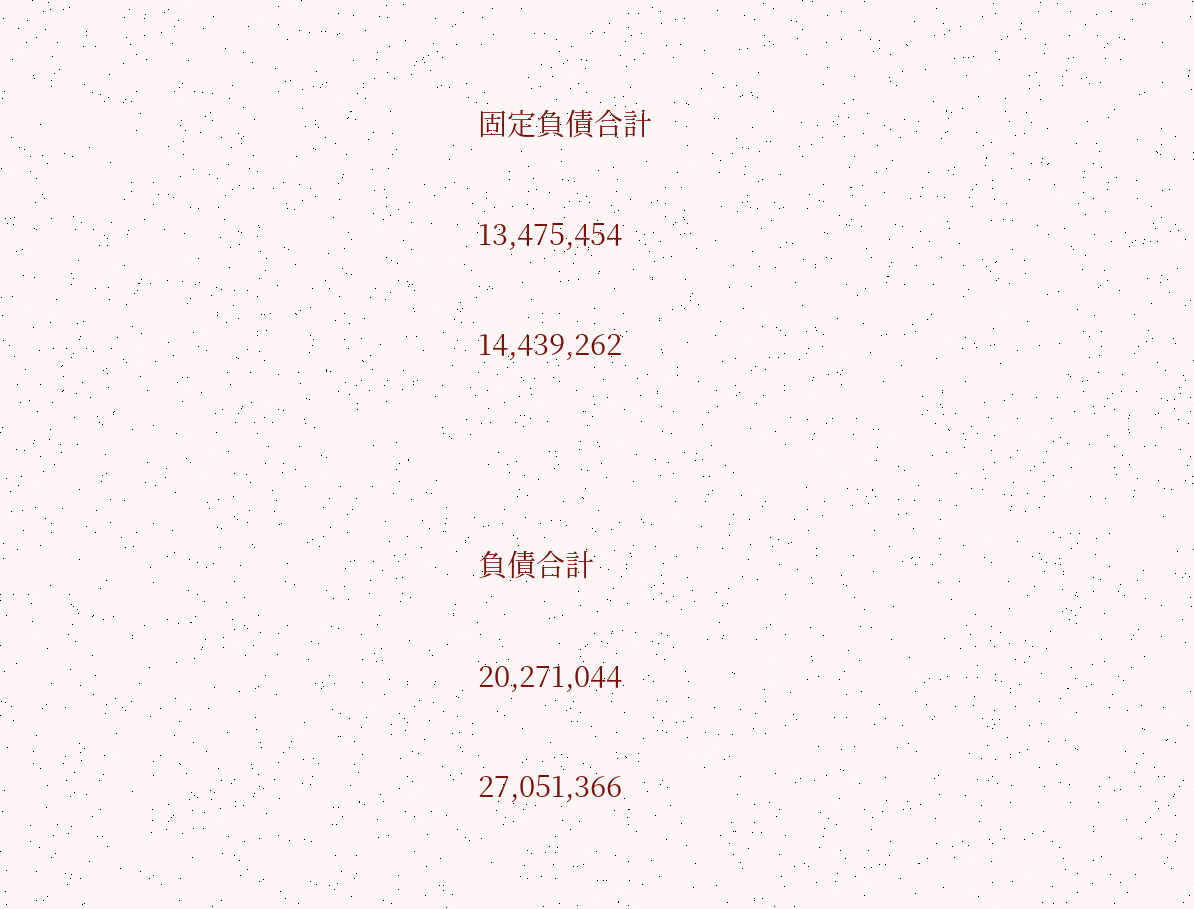固定負債合計

13,475,454

14,439,262



負債合計

20,271,044

27,051,366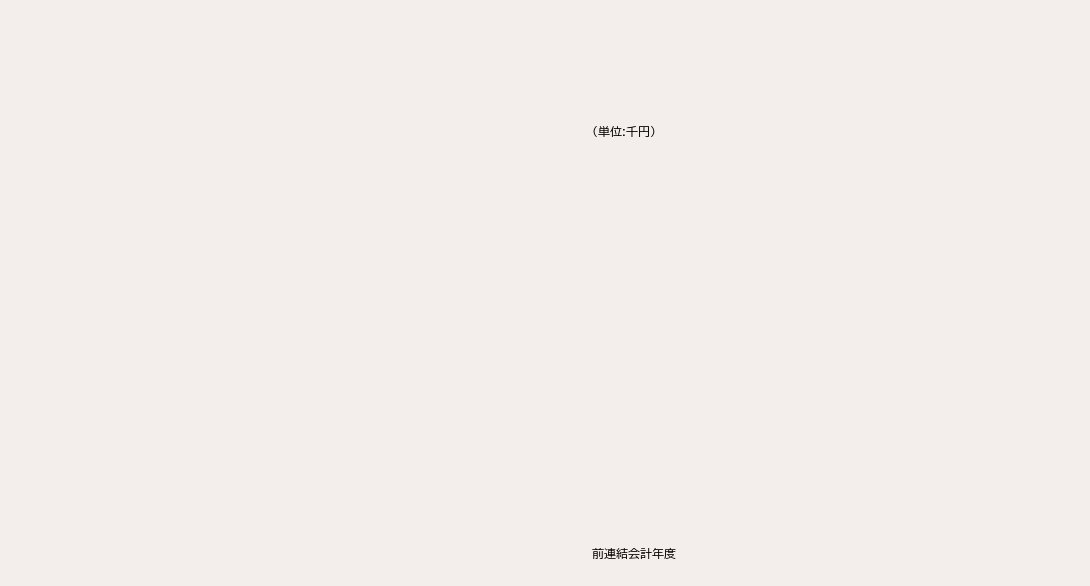(単位:千円)





















前連結会計年度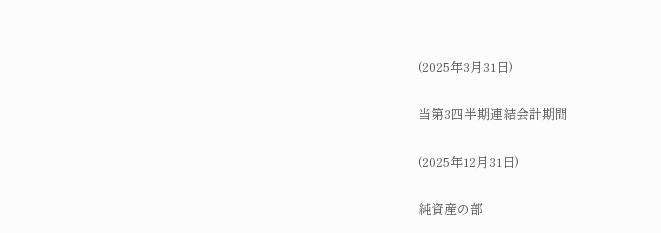(2025年3月31日)

当第3四半期連結会計期間

(2025年12月31日)

純資産の部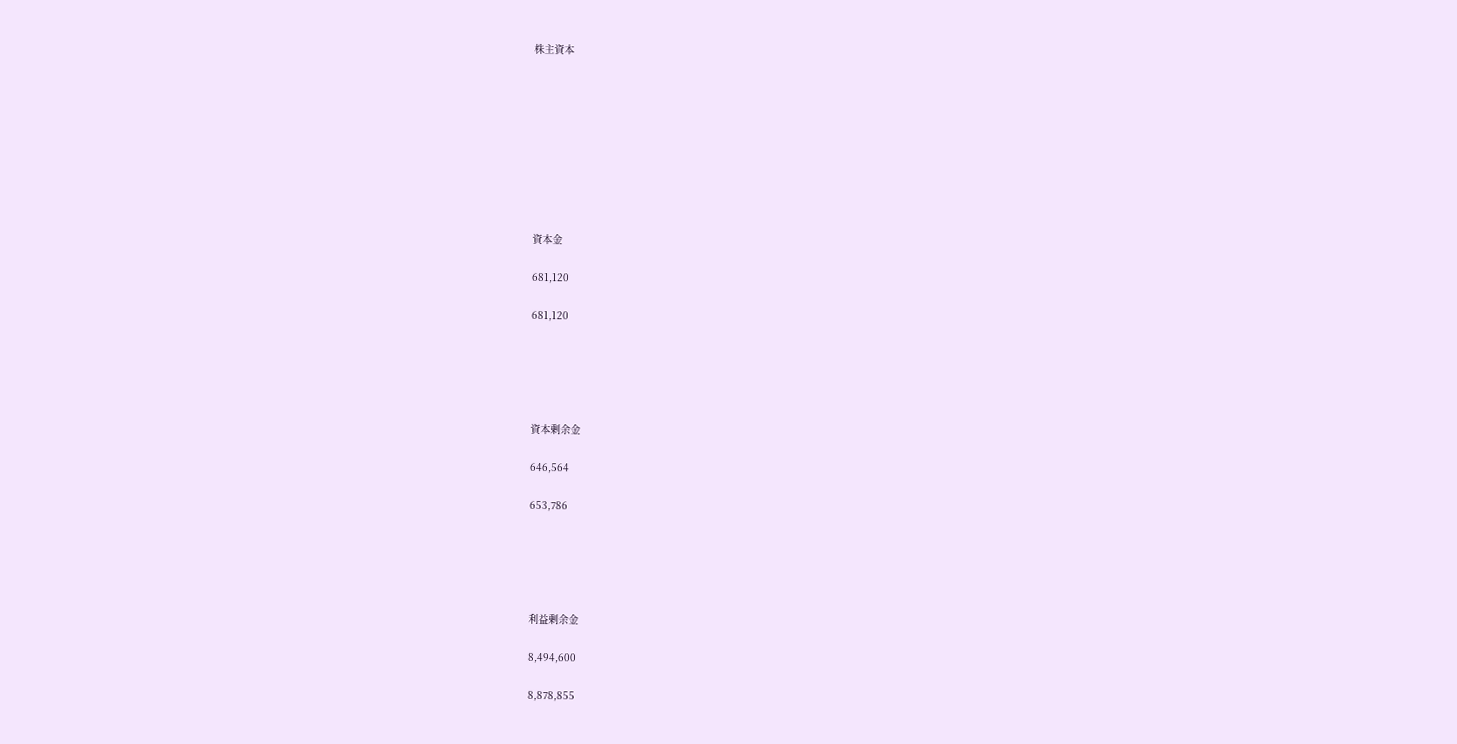株主資本









資本金

681,120

681,120





資本剰余金

646,564

653,786





利益剰余金

8,494,600

8,878,855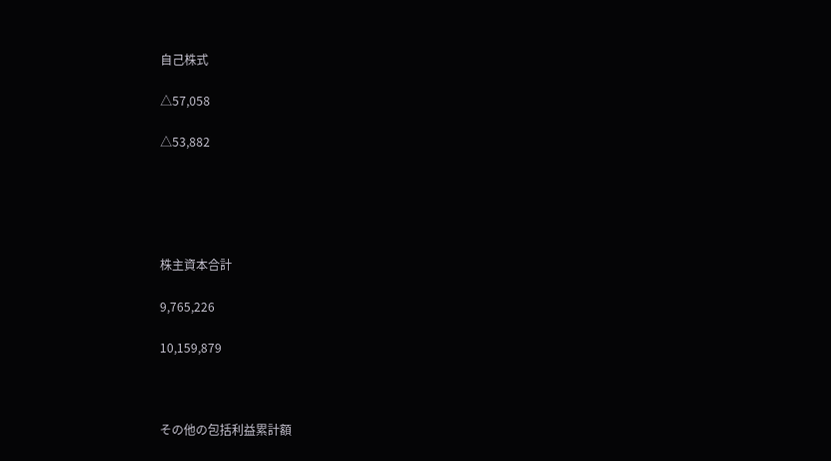自己株式

△57,058

△53,882





株主資本合計

9,765,226

10,159,879



その他の包括利益累計額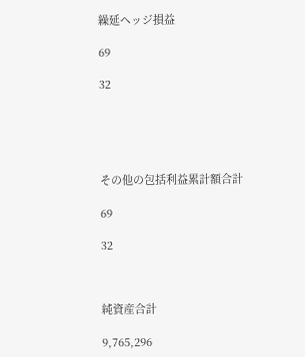繰延ヘッジ損益

69

32





その他の包括利益累計額合計

69

32



純資産合計

9,765,296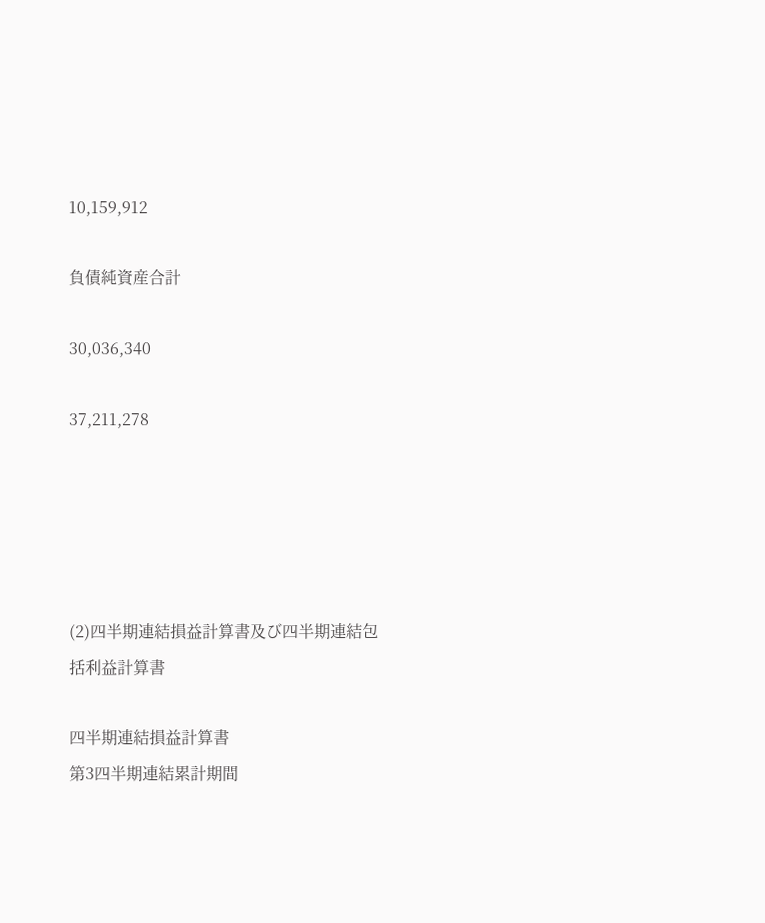10,159,912

負債純資産合計

30,036,340

37,211,278





(2)四半期連結損益計算書及び四半期連結包括利益計算書

四半期連結損益計算書
第3四半期連結累計期間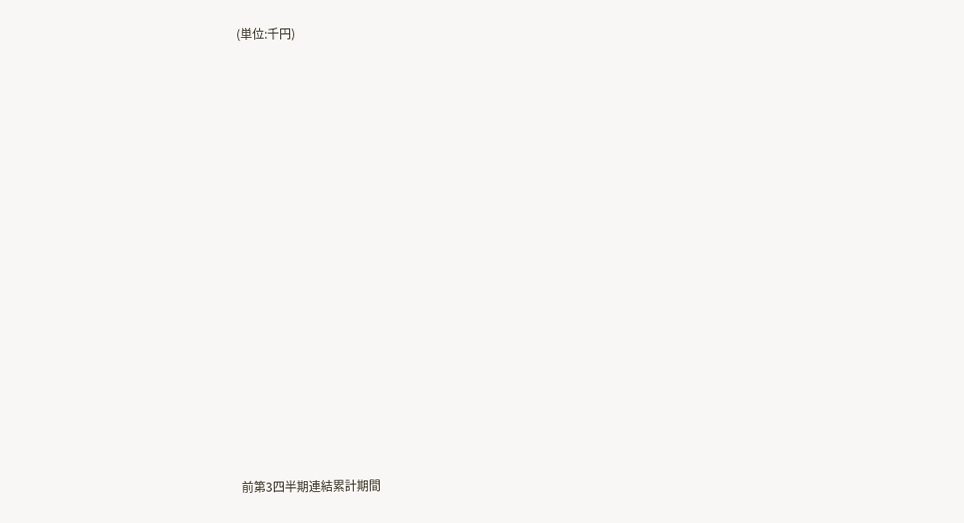(単位:千円)





















前第3四半期連結累計期間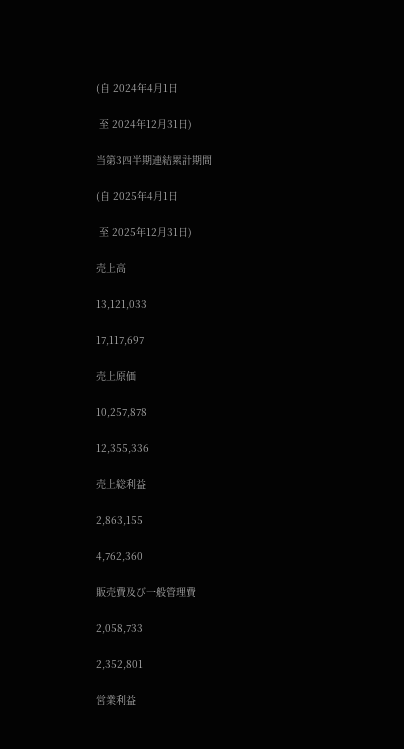(自 2024年4月1日

 至 2024年12月31日)

当第3四半期連結累計期間

(自 2025年4月1日

 至 2025年12月31日)

売上高

13,121,033

17,117,697

売上原価

10,257,878

12,355,336

売上総利益

2,863,155

4,762,360

販売費及び一般管理費

2,058,733

2,352,801

営業利益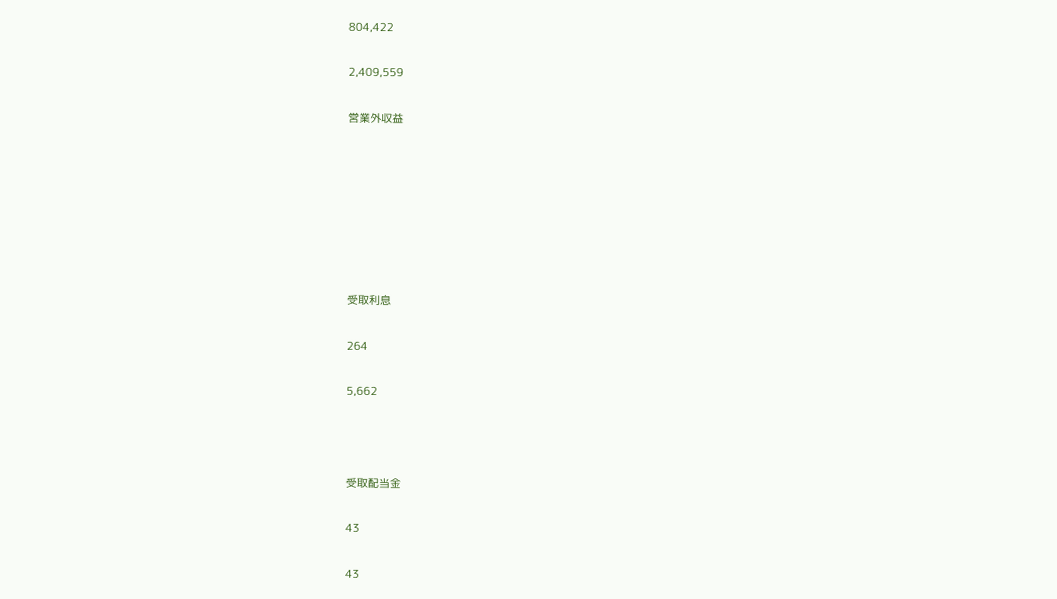804,422

2,409,559

営業外収益







受取利息

264

5,662



受取配当金

43

43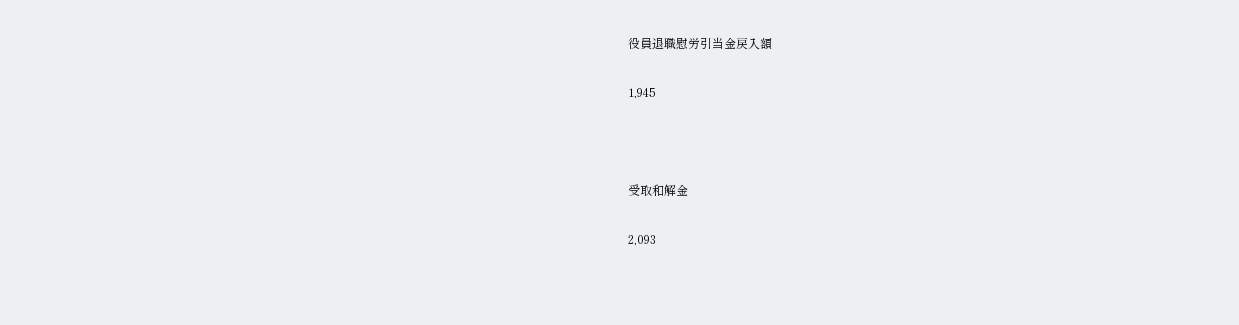役員退職慰労引当金戻入額

1,945



受取和解金

2,093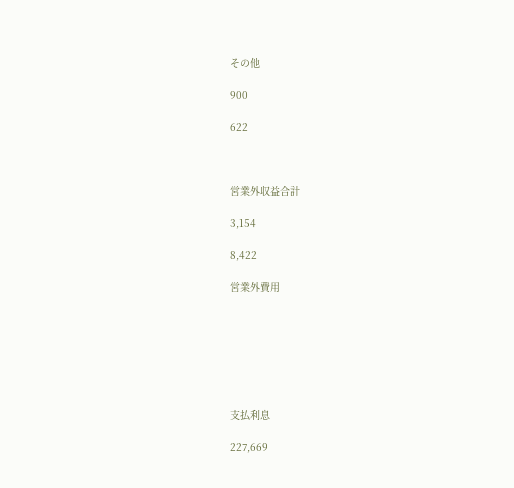その他

900

622



営業外収益合計

3,154

8,422

営業外費用







支払利息

227,669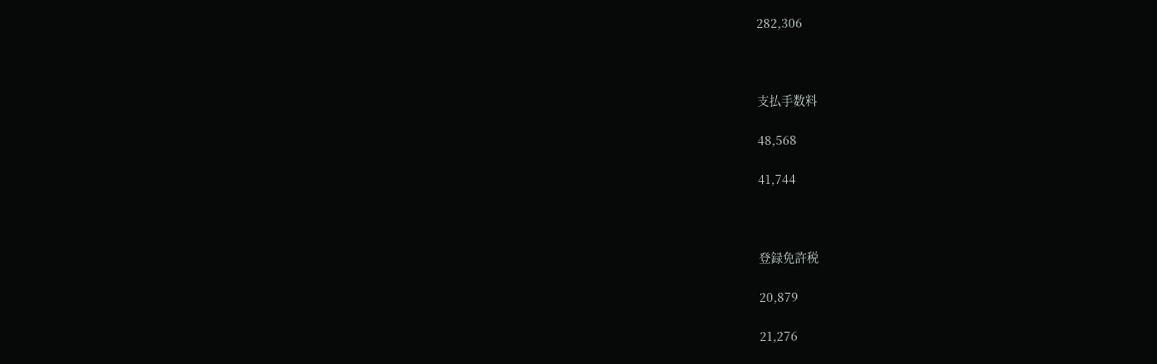282,306



支払手数料

48,568

41,744



登録免許税

20,879

21,276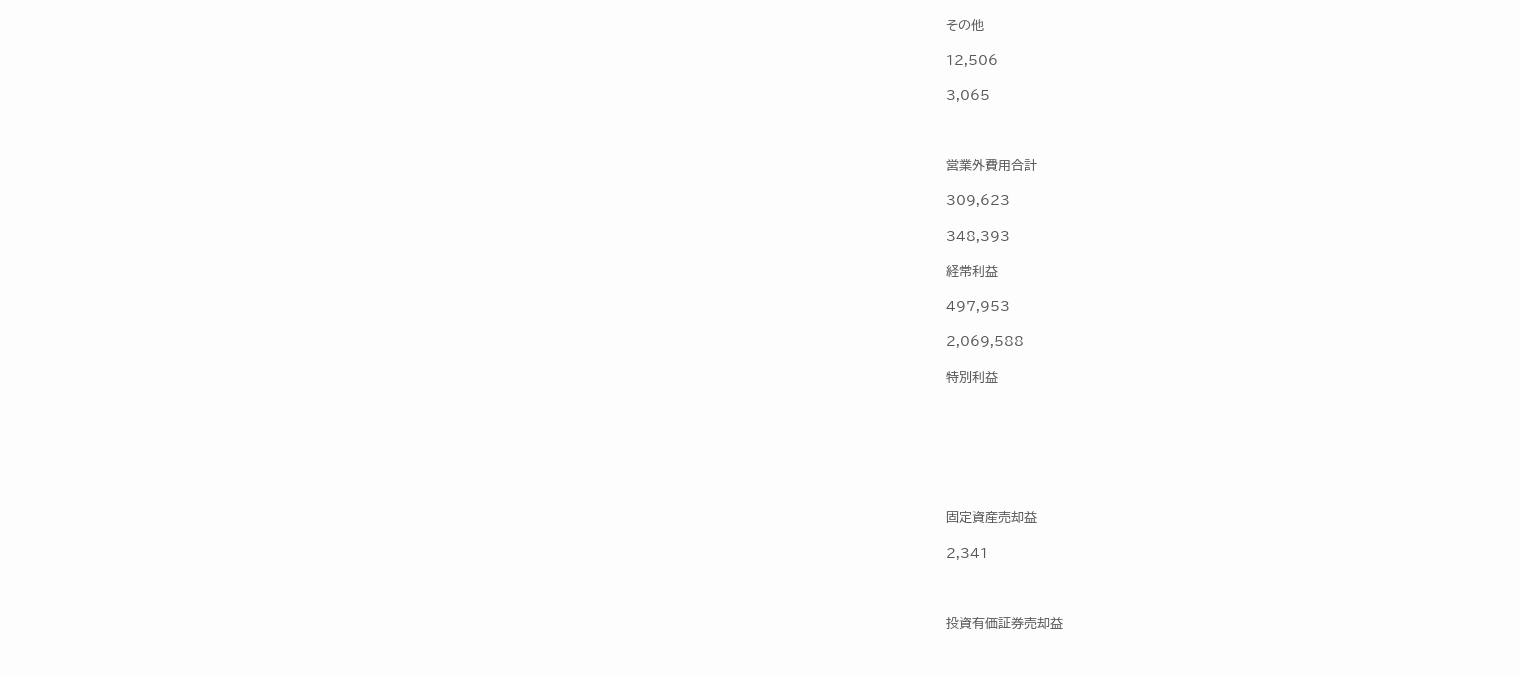その他

12,506

3,065



営業外費用合計

309,623

348,393

経常利益

497,953

2,069,588

特別利益







固定資産売却益

2,341



投資有価証券売却益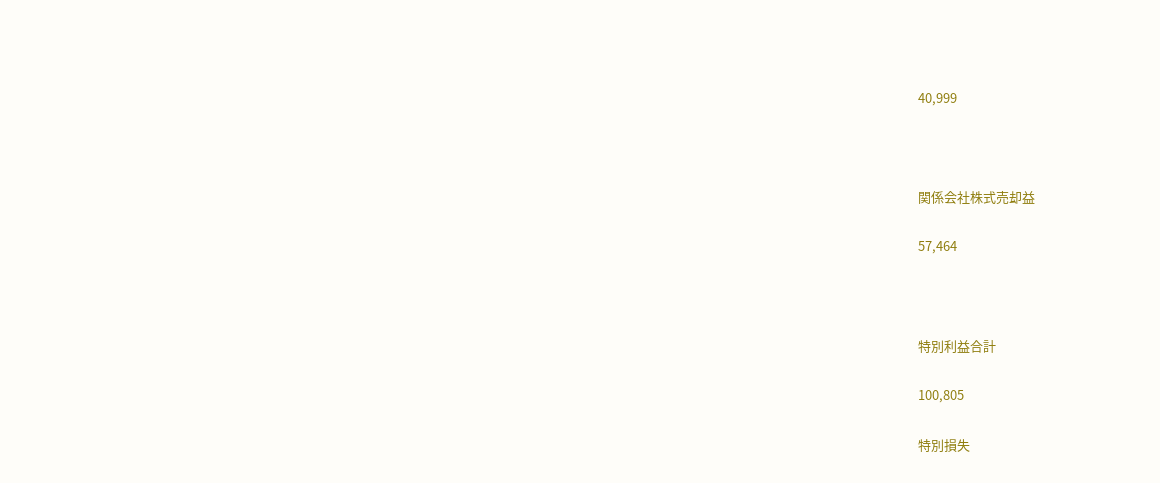40,999



関係会社株式売却益

57,464



特別利益合計

100,805

特別損失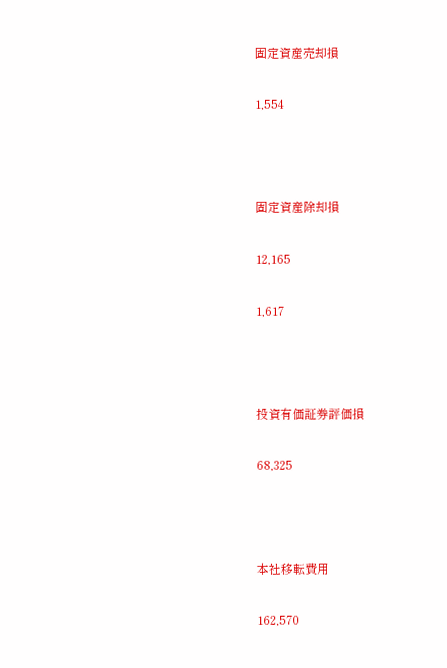固定資産売却損

1,554



固定資産除却損

12,165

1,617



投資有価証券評価損

68,325



本社移転費用

162,570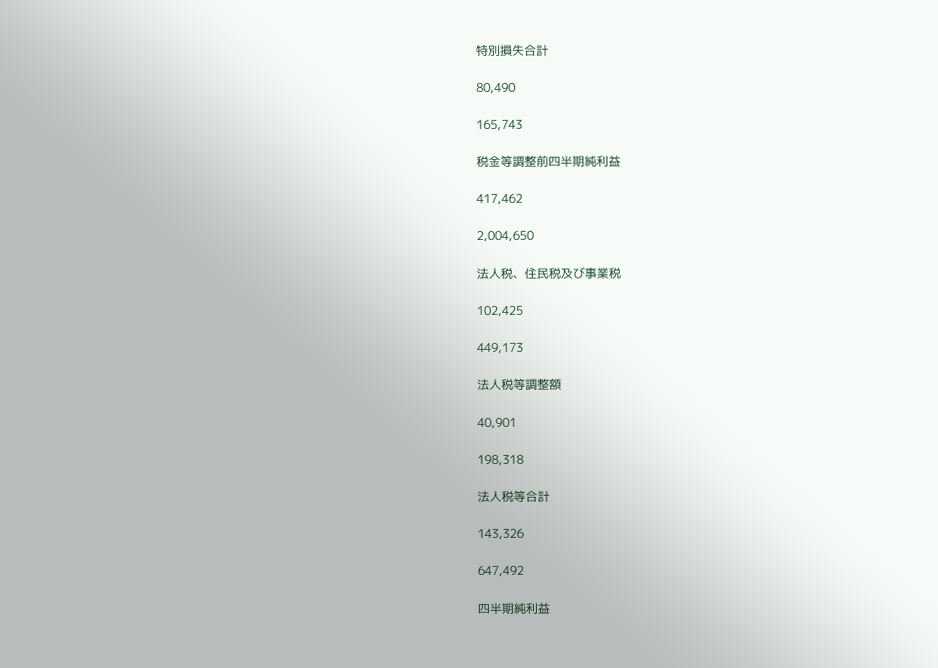特別損失合計

80,490

165,743

税金等調整前四半期純利益

417,462

2,004,650

法人税、住民税及び事業税

102,425

449,173

法人税等調整額

40,901

198,318

法人税等合計

143,326

647,492

四半期純利益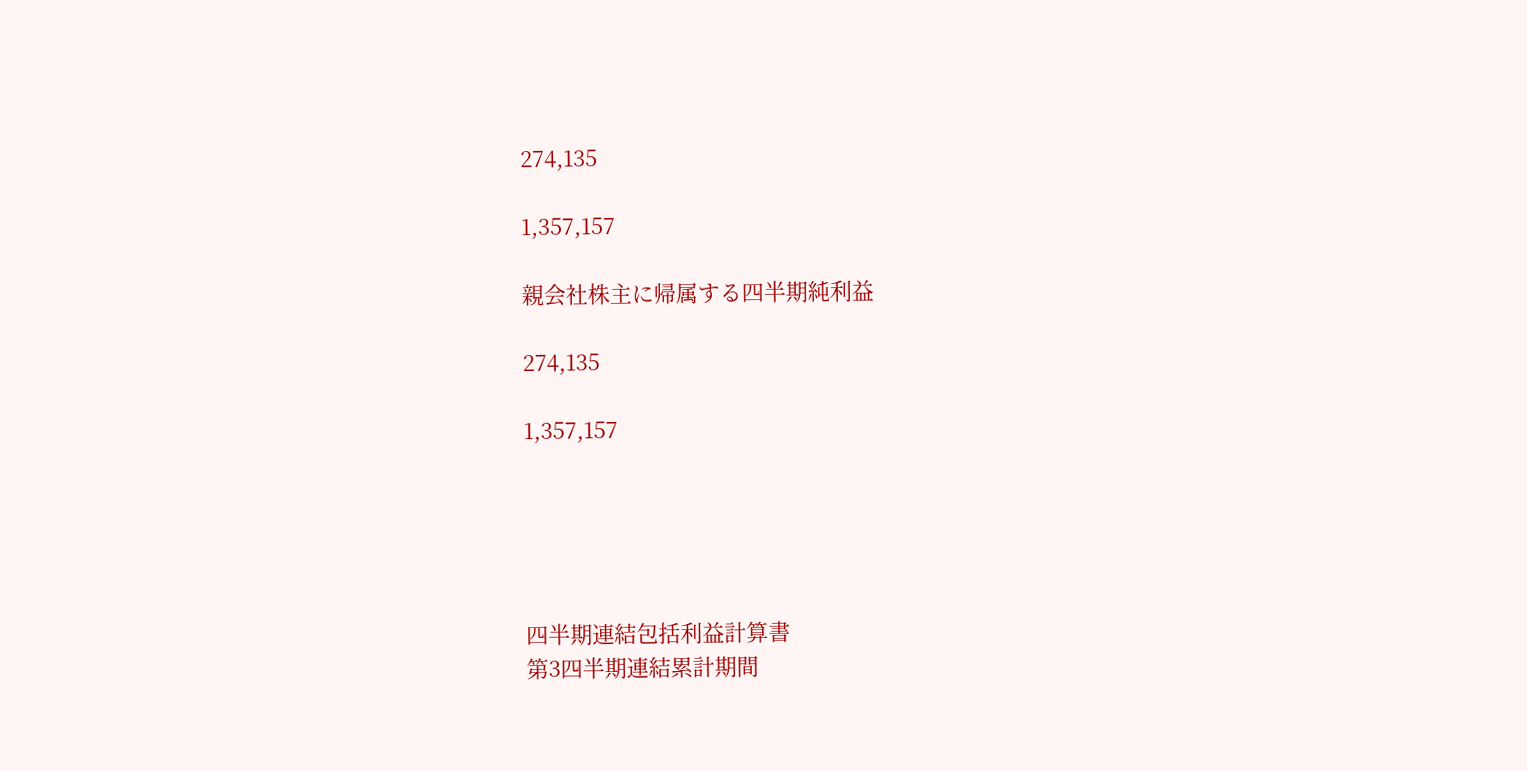274,135

1,357,157

親会社株主に帰属する四半期純利益

274,135

1,357,157





四半期連結包括利益計算書
第3四半期連結累計期間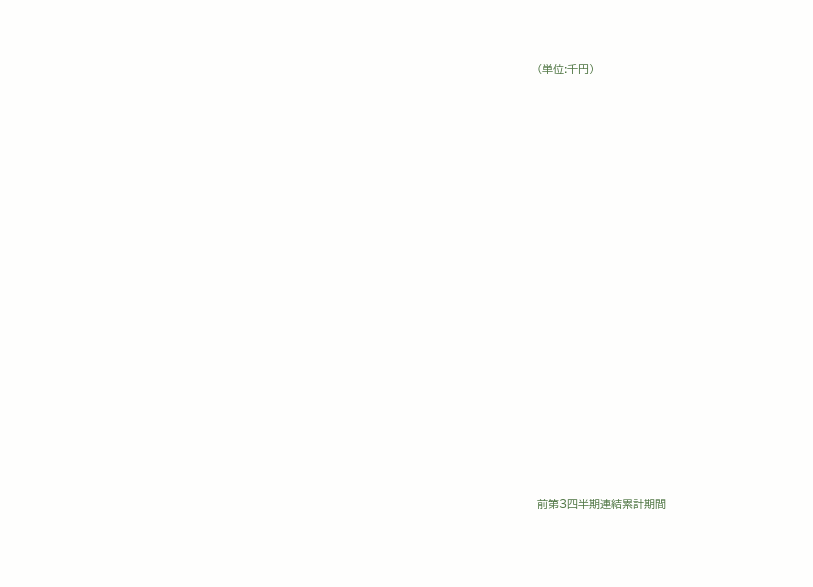(単位:千円)





















前第3四半期連結累計期間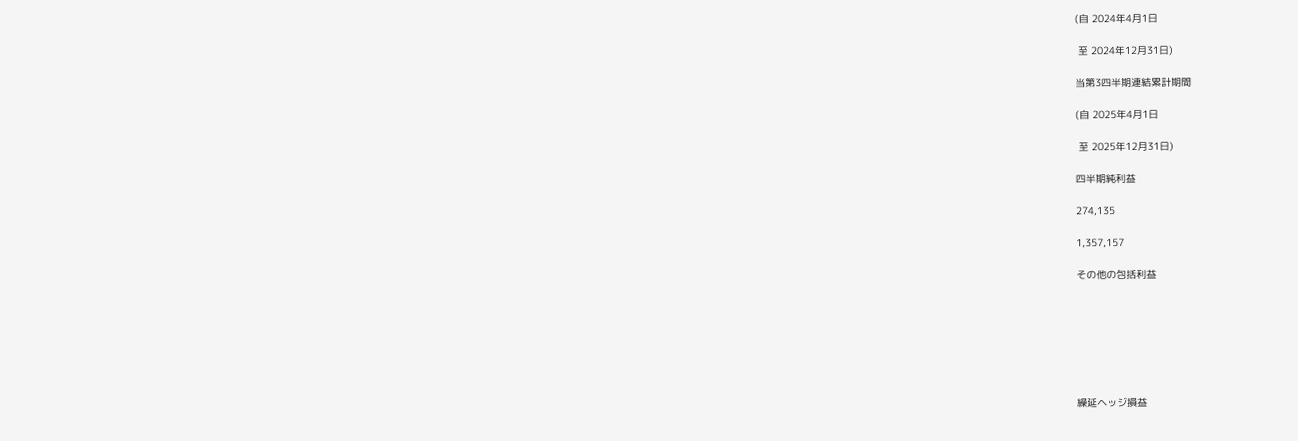(自 2024年4月1日

 至 2024年12月31日)

当第3四半期連結累計期間

(自 2025年4月1日

 至 2025年12月31日)

四半期純利益

274,135

1,357,157

その他の包括利益







繰延ヘッジ損益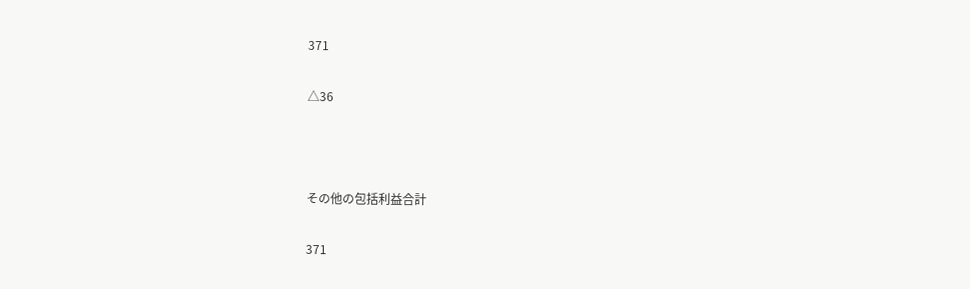371

△36



その他の包括利益合計

371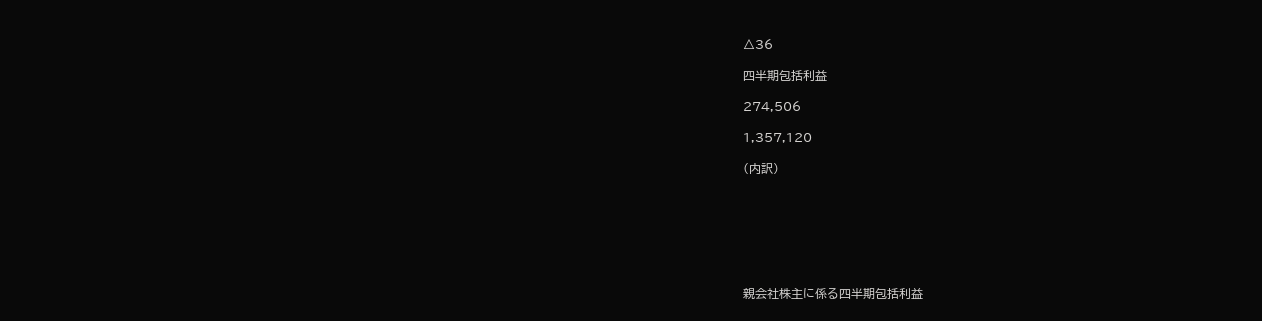△36

四半期包括利益

274,506

1,357,120

(内訳)







親会社株主に係る四半期包括利益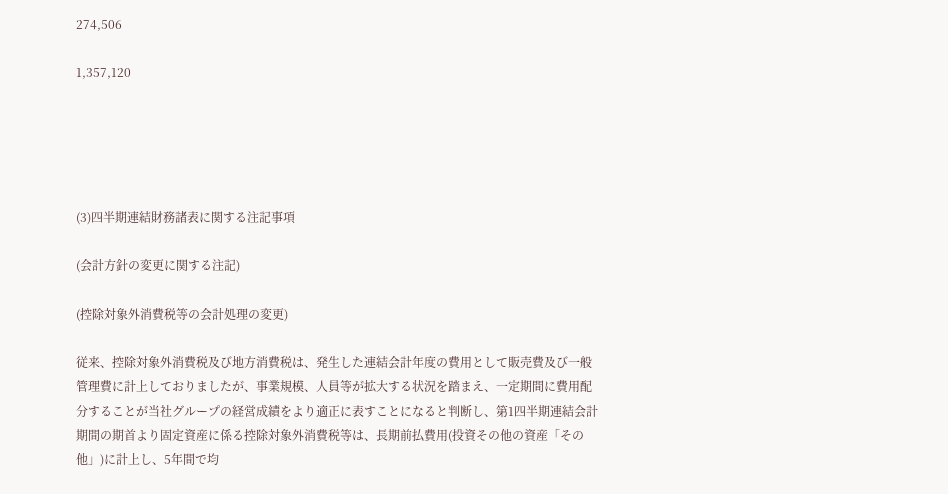274,506

1,357,120





(3)四半期連結財務諸表に関する注記事項

(会計方針の変更に関する注記)

(控除対象外消費税等の会計処理の変更)

従来、控除対象外消費税及び地方消費税は、発生した連結会計年度の費用として販売費及び一般管理費に計上しておりましたが、事業規模、人員等が拡大する状況を踏まえ、一定期間に費用配分することが当社グループの経営成績をより適正に表すことになると判断し、第1四半期連結会計期間の期首より固定資産に係る控除対象外消費税等は、長期前払費用(投資その他の資産「その他」)に計上し、5年間で均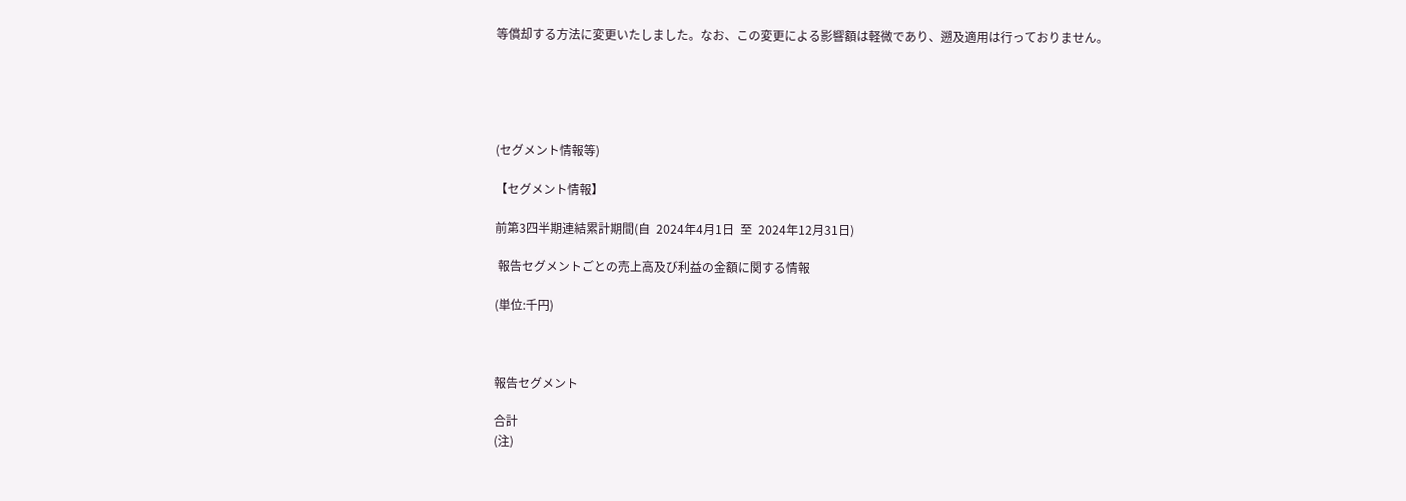等償却する方法に変更いたしました。なお、この変更による影響額は軽微であり、遡及適用は行っておりません。





(セグメント情報等)

【セグメント情報】

前第3四半期連結累計期間(自  2024年4月1日  至  2024年12月31日)

 報告セグメントごとの売上高及び利益の金額に関する情報

(単位:千円)



報告セグメント

合計
(注)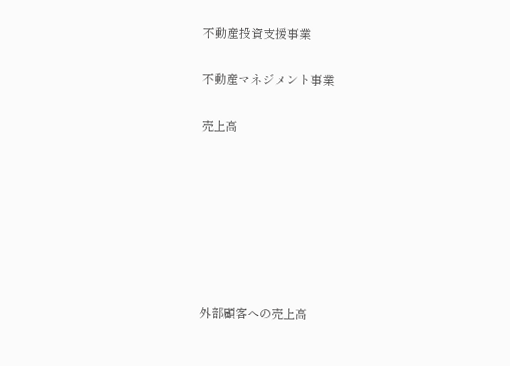不動産投資支援事業

不動産マネジメント事業

売上高







外部顧客への売上高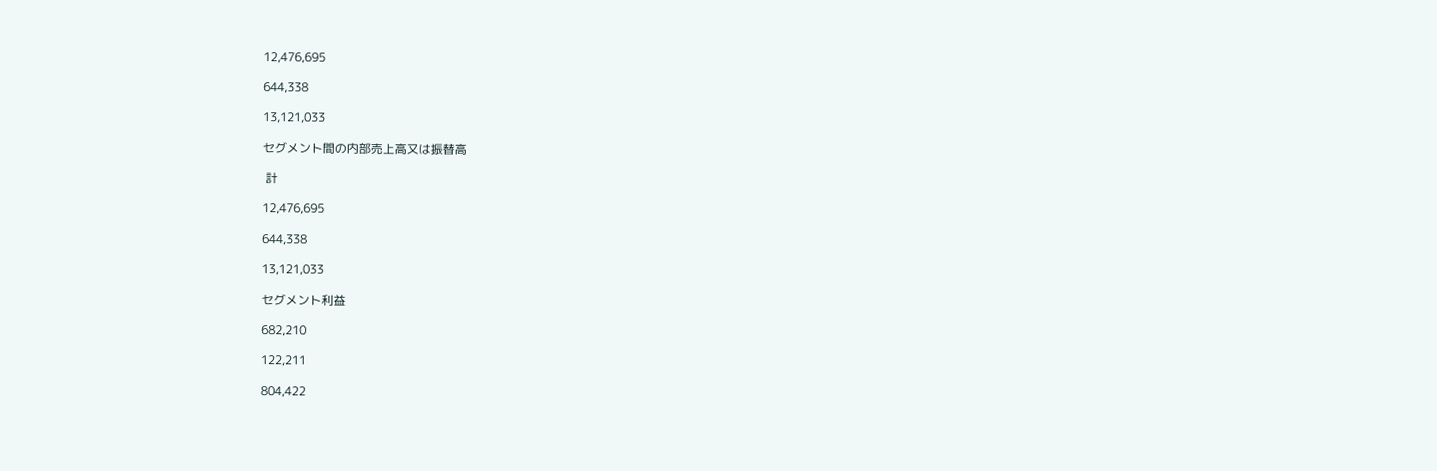12,476,695

644,338

13,121,033

セグメント間の内部売上高又は振替高

 計

12,476,695

644,338

13,121,033

セグメント利益

682,210

122,211

804,422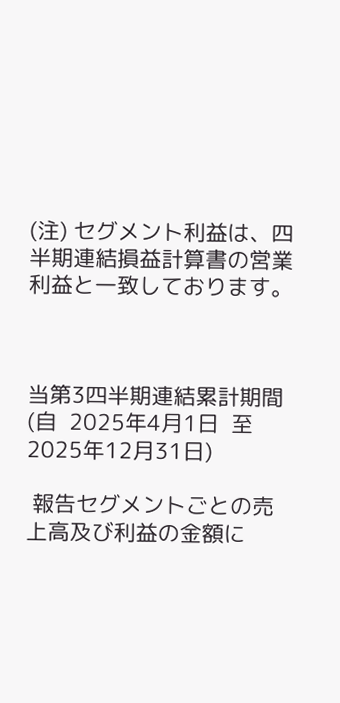(注) セグメント利益は、四半期連結損益計算書の営業利益と一致しております。



当第3四半期連結累計期間(自  2025年4月1日  至  2025年12月31日)

 報告セグメントごとの売上高及び利益の金額に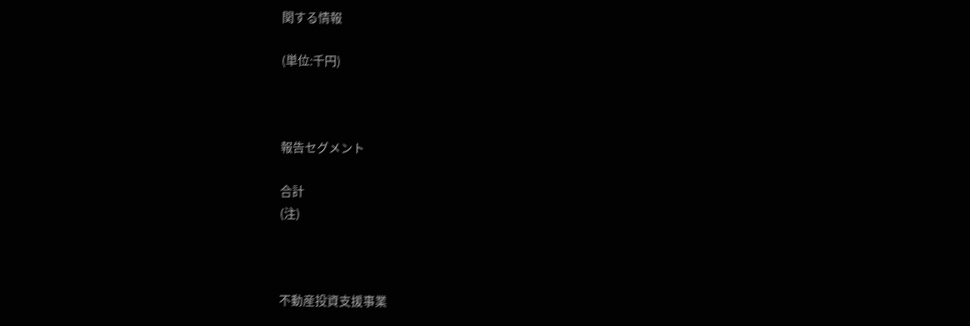関する情報

(単位:千円)



報告セグメント

合計
(注)



不動産投資支援事業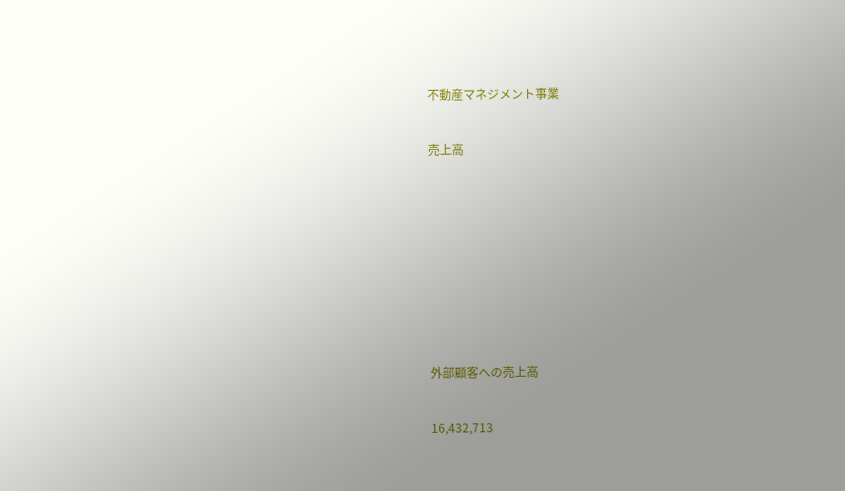不動産マネジメント事業

売上高







外部顧客への売上高

16,432,713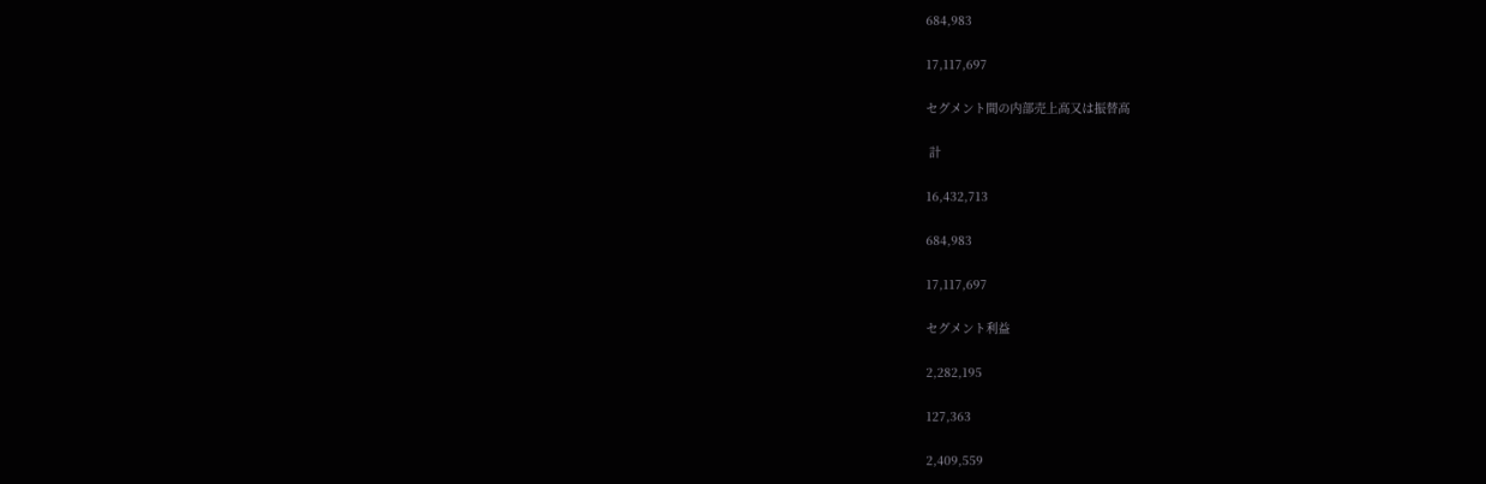684,983

17,117,697

セグメント間の内部売上高又は振替高

 計

16,432,713

684,983

17,117,697

セグメント利益

2,282,195

127,363

2,409,559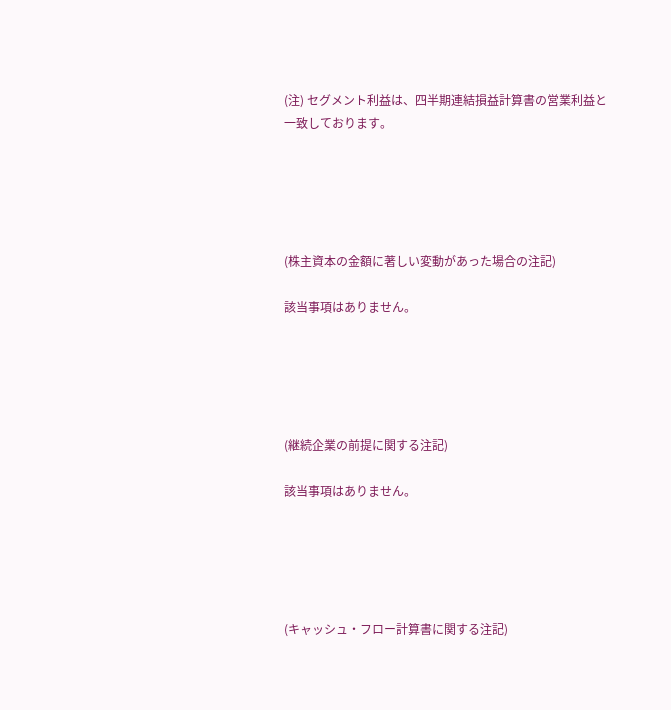(注) セグメント利益は、四半期連結損益計算書の営業利益と一致しております。





(株主資本の金額に著しい変動があった場合の注記)

該当事項はありません。





(継続企業の前提に関する注記)

該当事項はありません。





(キャッシュ・フロー計算書に関する注記)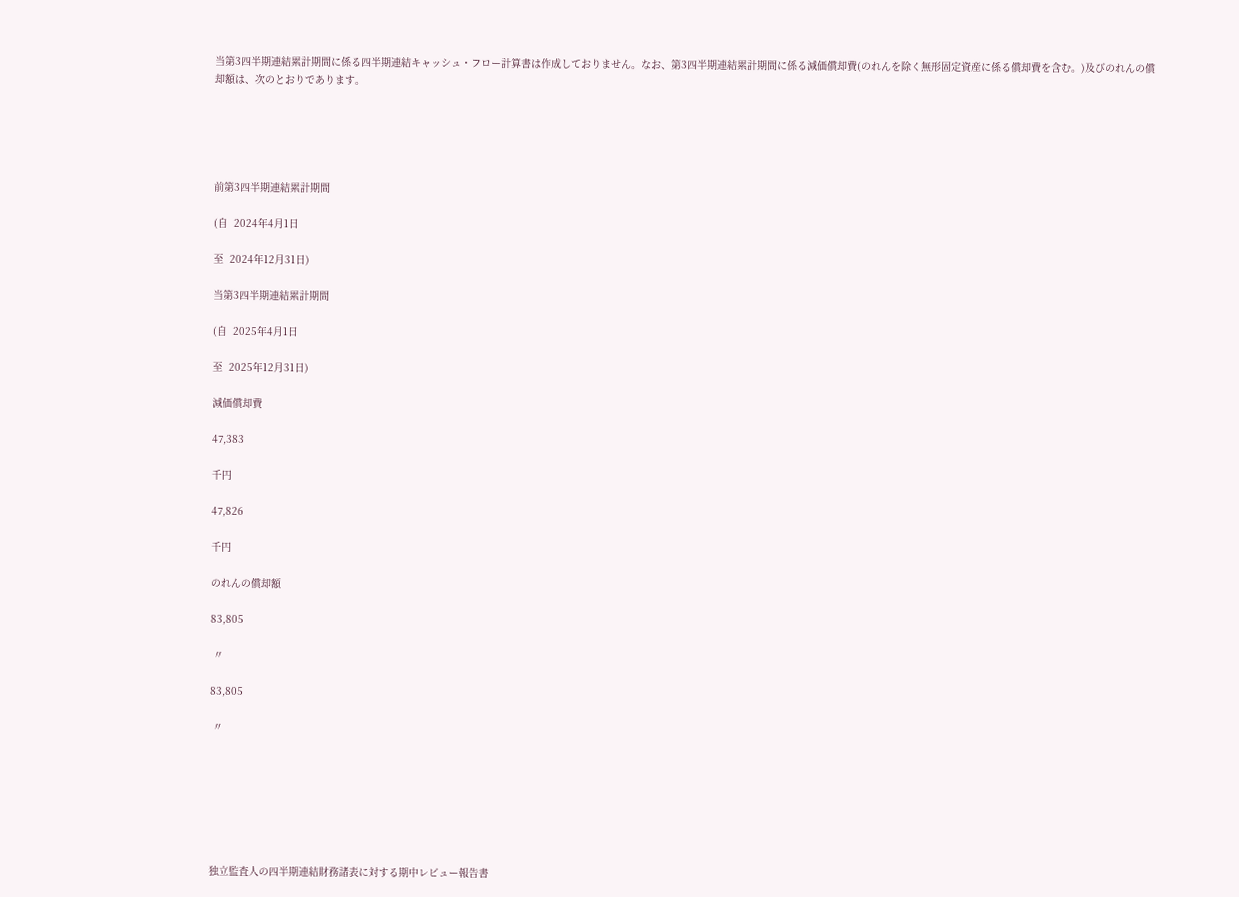当第3四半期連結累計期間に係る四半期連結キャッシュ・フロー計算書は作成しておりません。なお、第3四半期連結累計期間に係る減価償却費(のれんを除く無形固定資産に係る償却費を含む。)及びのれんの償却額は、次のとおりであります。





前第3四半期連結累計期間

(自  2024年4月1日

至  2024年12月31日)

当第3四半期連結累計期間

(自  2025年4月1日

至  2025年12月31日)

減価償却費

47,383

千円

47,826

千円

のれんの償却額

83,805

 〃

83,805

 〃







独立監査人の四半期連結財務諸表に対する期中レビュー報告書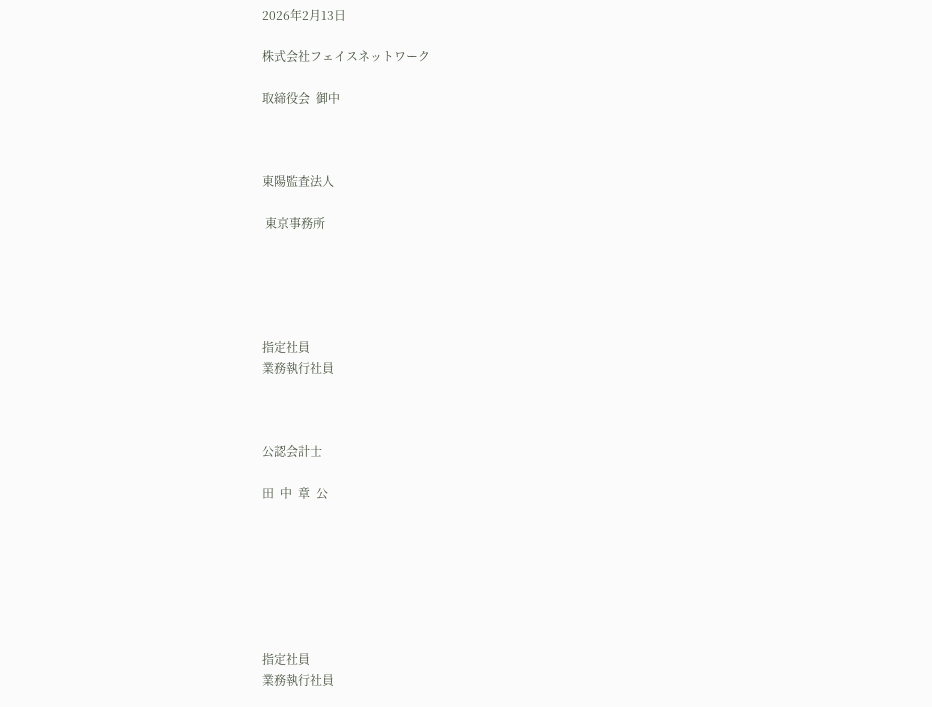2026年2月13日

株式会社フェイスネットワーク

取締役会  御中



東陽監査法人

 東京事務所





指定社員
業務執行社員



公認会計士

田  中  章  公







指定社員
業務執行社員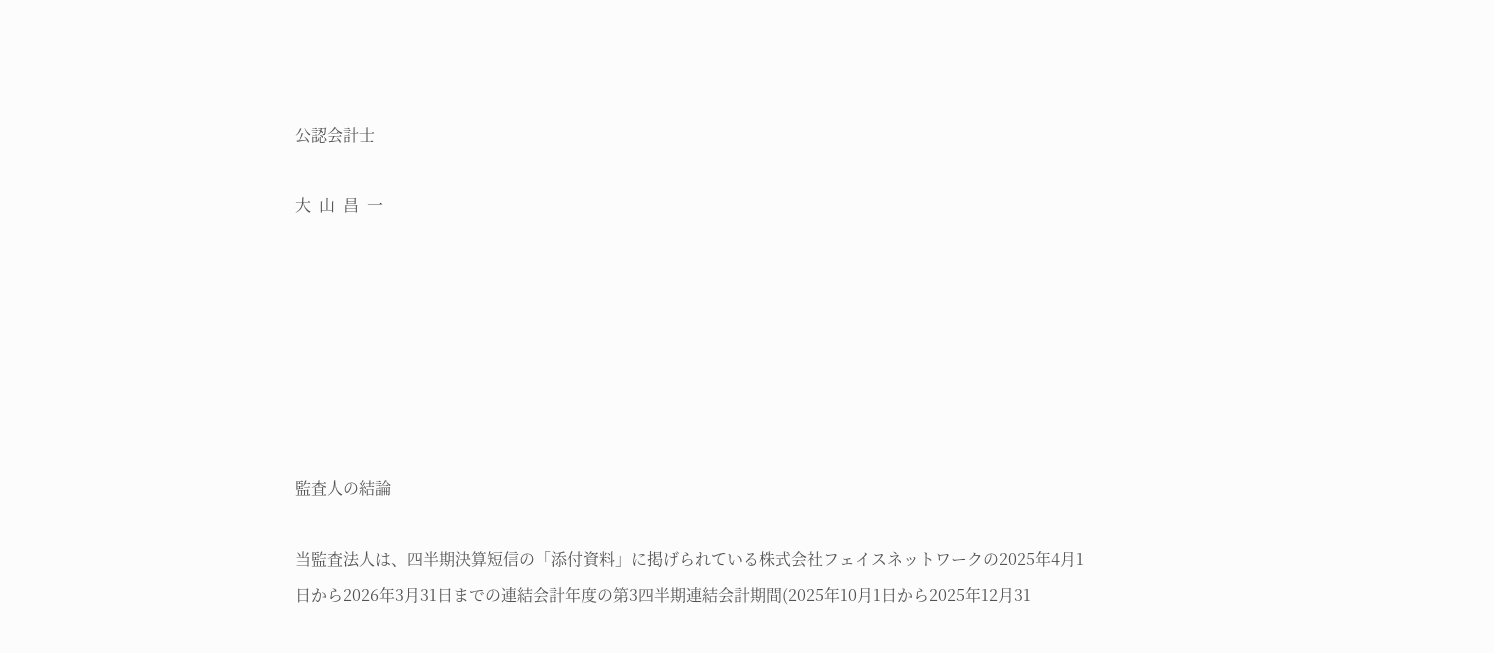公認会計士

大  山  昌  一







監査人の結論

当監査法人は、四半期決算短信の「添付資料」に掲げられている株式会社フェイスネットワークの2025年4月1日から2026年3月31日までの連結会計年度の第3四半期連結会計期間(2025年10月1日から2025年12月31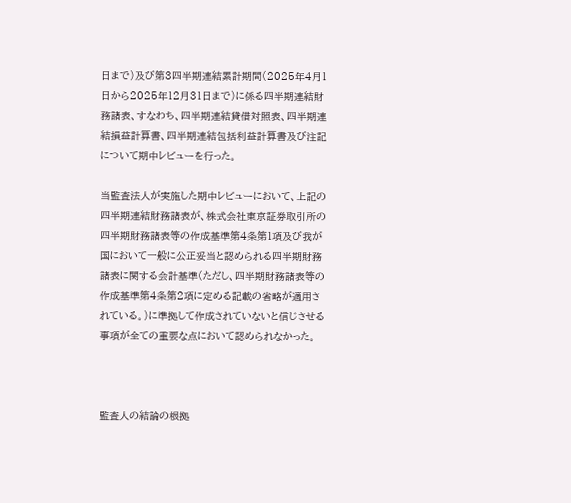日まで)及び第3四半期連結累計期間(2025年4月1日から2025年12月31日まで)に係る四半期連結財務諸表、すなわち、四半期連結貸借対照表、四半期連結損益計算書、四半期連結包括利益計算書及び注記について期中レビューを行った。

当監査法人が実施した期中レビューにおいて、上記の四半期連結財務諸表が、株式会社東京証券取引所の四半期財務諸表等の作成基準第4条第1項及び我が国において一般に公正妥当と認められる四半期財務諸表に関する会計基準(ただし、四半期財務諸表等の作成基準第4条第2項に定める記載の省略が適用されている。)に準拠して作成されていないと信じさせる事項が全ての重要な点において認められなかった。



監査人の結論の根拠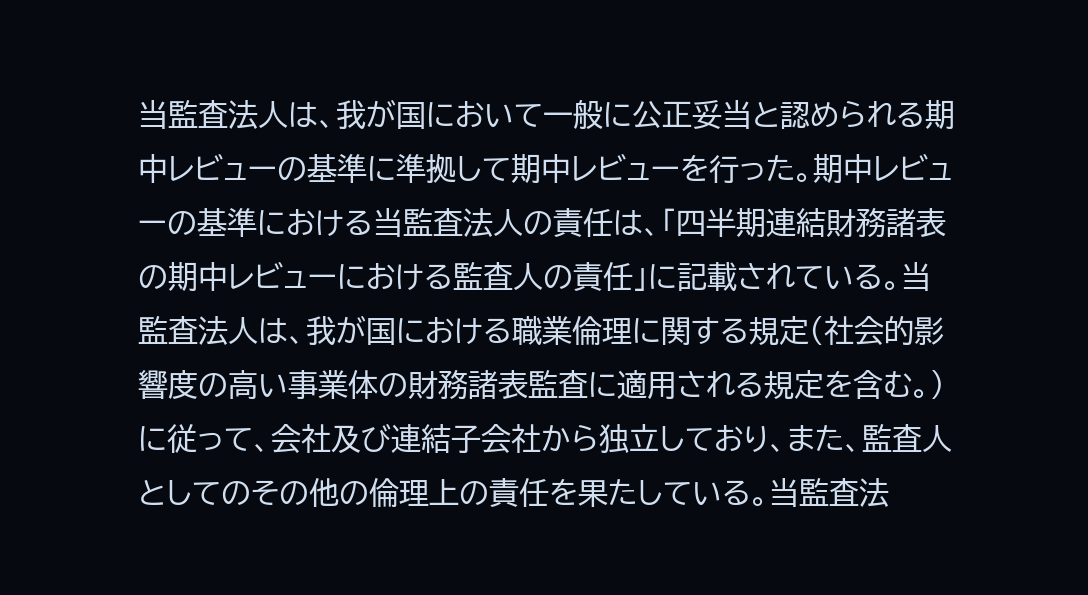当監査法人は、我が国において一般に公正妥当と認められる期中レビューの基準に準拠して期中レビューを行った。期中レビューの基準における当監査法人の責任は、「四半期連結財務諸表の期中レビューにおける監査人の責任」に記載されている。当監査法人は、我が国における職業倫理に関する規定(社会的影響度の高い事業体の財務諸表監査に適用される規定を含む。)に従って、会社及び連結子会社から独立しており、また、監査人としてのその他の倫理上の責任を果たしている。当監査法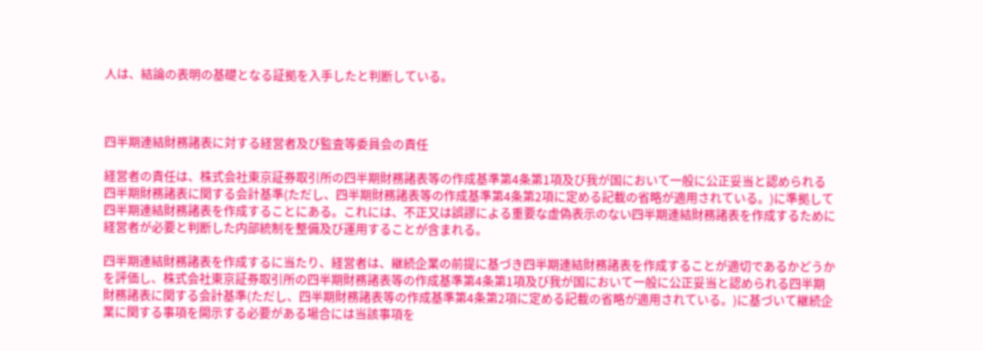人は、結論の表明の基礎となる証拠を入手したと判断している。



四半期連結財務諸表に対する経営者及び監査等委員会の責任

経営者の責任は、株式会社東京証券取引所の四半期財務諸表等の作成基準第4条第1項及び我が国において一般に公正妥当と認められる四半期財務諸表に関する会計基準(ただし、四半期財務諸表等の作成基準第4条第2項に定める記載の省略が適用されている。)に準拠して四半期連結財務諸表を作成することにある。これには、不正又は誤謬による重要な虚偽表示のない四半期連結財務諸表を作成するために経営者が必要と判断した内部統制を整備及び運用することが含まれる。

四半期連結財務諸表を作成するに当たり、経営者は、継続企業の前提に基づき四半期連結財務諸表を作成することが適切であるかどうかを評価し、株式会社東京証券取引所の四半期財務諸表等の作成基準第4条第1項及び我が国において一般に公正妥当と認められる四半期財務諸表に関する会計基準(ただし、四半期財務諸表等の作成基準第4条第2項に定める記載の省略が適用されている。)に基づいて継続企業に関する事項を開示する必要がある場合には当該事項を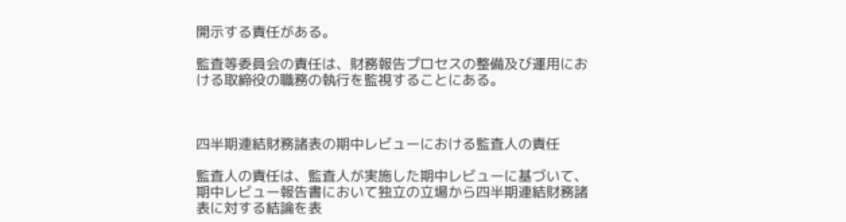開示する責任がある。

監査等委員会の責任は、財務報告プロセスの整備及び運用における取締役の職務の執行を監視することにある。



四半期連結財務諸表の期中レビューにおける監査人の責任

監査人の責任は、監査人が実施した期中レビューに基づいて、期中レビュー報告書において独立の立場から四半期連結財務諸表に対する結論を表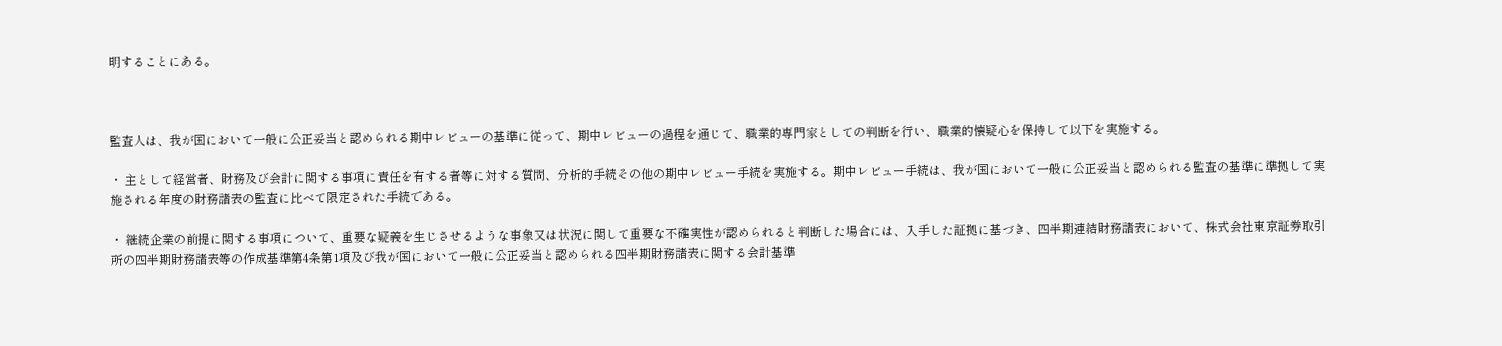明することにある。



監査人は、我が国において一般に公正妥当と認められる期中レビューの基準に従って、期中レビューの過程を通じて、職業的専門家としての判断を行い、職業的懐疑心を保持して以下を実施する。

・ 主として経営者、財務及び会計に関する事項に責任を有する者等に対する質問、分析的手続その他の期中レビュー手続を実施する。期中レビュー手続は、我が国において一般に公正妥当と認められる監査の基準に準拠して実施される年度の財務諸表の監査に比べて限定された手続である。

・ 継続企業の前提に関する事項について、重要な疑義を生じさせるような事象又は状況に関して重要な不確実性が認められると判断した場合には、入手した証拠に基づき、四半期連結財務諸表において、株式会社東京証券取引所の四半期財務諸表等の作成基準第4条第1項及び我が国において一般に公正妥当と認められる四半期財務諸表に関する会計基準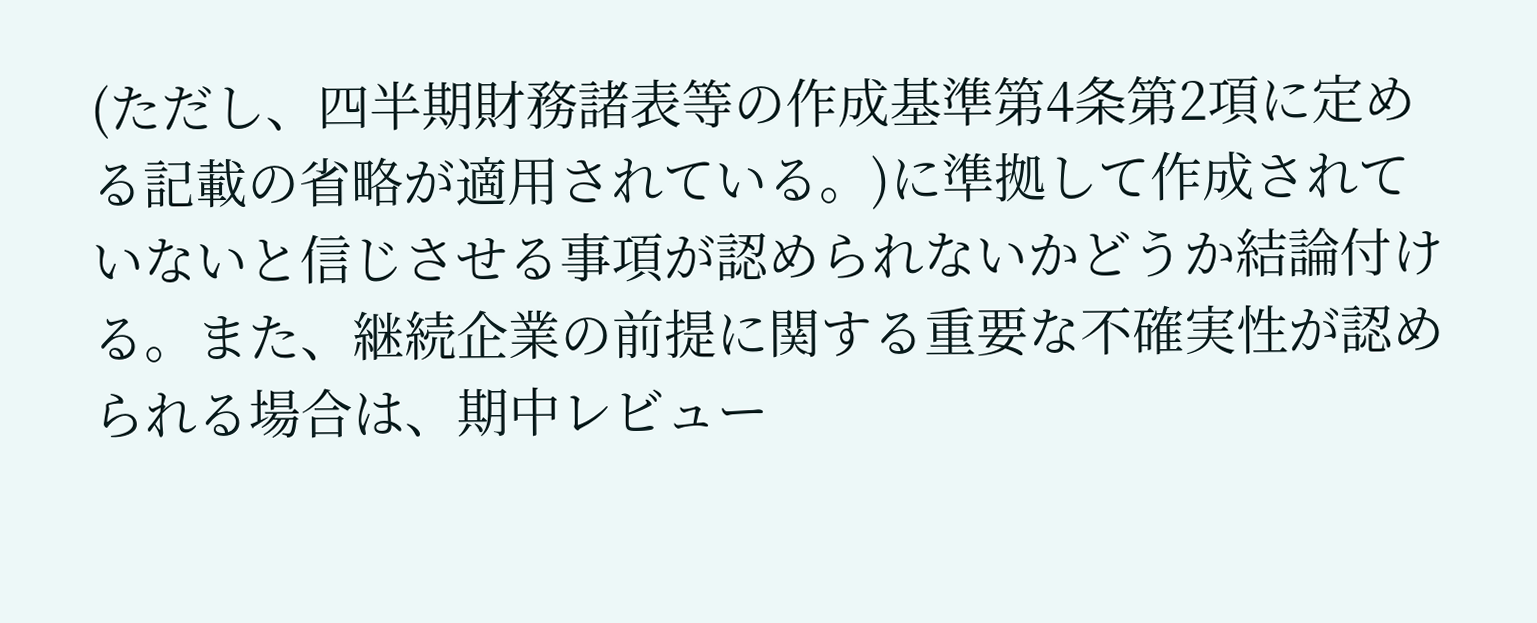(ただし、四半期財務諸表等の作成基準第4条第2項に定める記載の省略が適用されている。)に準拠して作成されていないと信じさせる事項が認められないかどうか結論付ける。また、継続企業の前提に関する重要な不確実性が認められる場合は、期中レビュー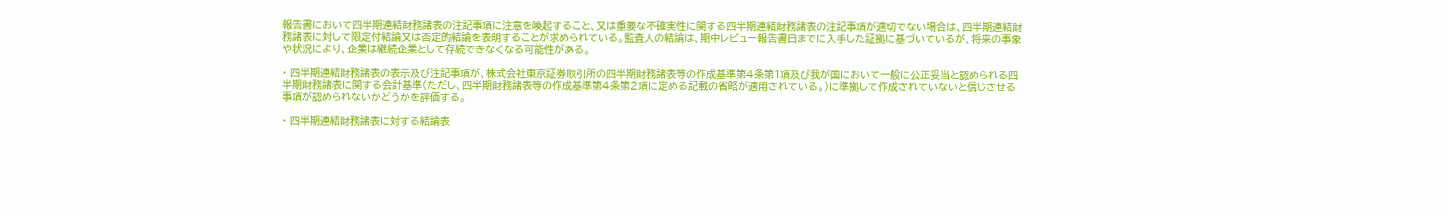報告書において四半期連結財務諸表の注記事項に注意を喚起すること、又は重要な不確実性に関する四半期連結財務諸表の注記事項が適切でない場合は、四半期連結財務諸表に対して限定付結論又は否定的結論を表明することが求められている。監査人の結論は、期中レビュー報告書日までに入手した証拠に基づいているが、将来の事象や状況により、企業は継続企業として存続できなくなる可能性がある。

・ 四半期連結財務諸表の表示及び注記事項が、株式会社東京証券取引所の四半期財務諸表等の作成基準第4条第1項及び我が国において一般に公正妥当と認められる四半期財務諸表に関する会計基準(ただし、四半期財務諸表等の作成基準第4条第2項に定める記載の省略が適用されている。)に準拠して作成されていないと信じさせる事項が認められないかどうかを評価する。

・ 四半期連結財務諸表に対する結論表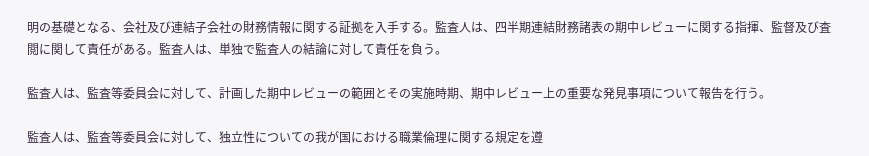明の基礎となる、会社及び連結子会社の財務情報に関する証拠を入手する。監査人は、四半期連結財務諸表の期中レビューに関する指揮、監督及び査閲に関して責任がある。監査人は、単独で監査人の結論に対して責任を負う。

監査人は、監査等委員会に対して、計画した期中レビューの範囲とその実施時期、期中レビュー上の重要な発見事項について報告を行う。

監査人は、監査等委員会に対して、独立性についての我が国における職業倫理に関する規定を遵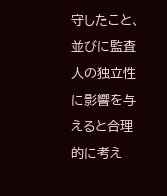守したこと、並びに監査人の独立性に影響を与えると合理的に考え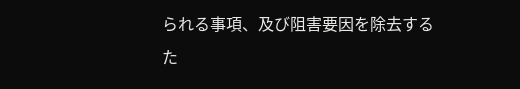られる事項、及び阻害要因を除去するた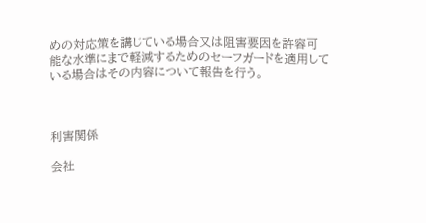めの対応策を講じている場合又は阻害要因を許容可能な水準にまで軽減するためのセーフガードを適用している場合はその内容について報告を行う。



利害関係

会社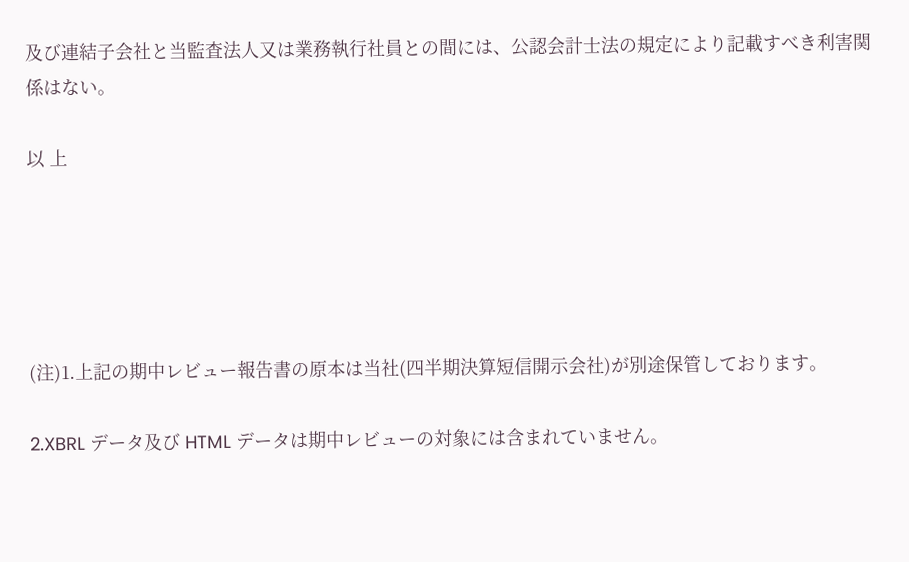及び連結子会社と当監査法人又は業務執行社員との間には、公認会計士法の規定により記載すべき利害関係はない。

以 上





(注)1.上記の期中レビュー報告書の原本は当社(四半期決算短信開示会社)が別途保管しております。

2.XBRL データ及び HTML データは期中レビューの対象には含まれていません。